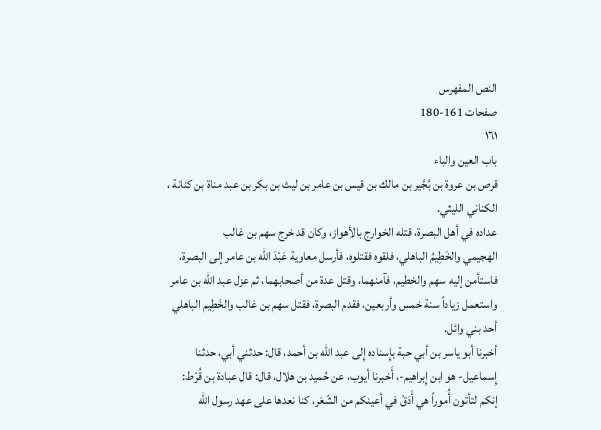النص المفهرس
صفحات 161-180
١٦١
باب العين والباء
قرص بن عروة بن بُجَّير بن مالك بن قيس بن عامر بن ليث بن بكر بن عبد مناة بن كنانة ،
الكناني الليثي.
عداده في أهل البصرة، قتله الخوارج بالأهواز، وكان قد خرج سهم بن غالب
الهجيمي والخَطِيمُ الباهلي، فلقوه فقتلوه، فأرسل معاوية عَبْدَ الله بن عامر إلى البصرة،
فاستأمن إليه سهم والخطيم، فآمنهما، وقتل عدة من أصحابهما، ثم عزل عبد الله بن عامر
واستعمل زياداً سنة خمس وأربعين، فقدم البصرة، فقتل سهم بن غالب والخَطِيم الباهلي
أحد بني وائل.
أخبرنا أبو ياسر بن أبي حبة بإِسناده إِلى عبد الله بن أحمد، قال: حدثني أبي، حدثنا
إِسماعيل- هو ابن إِبراهيم-، أَخبرنا أيوب، عن حُميد بن هلال، قال: قال عبادة بن قُرْط:
إنكم لتأتون أُموراً هي أَدَقْ في أعينكم من الشّعَر، كنا نعدها على عهد رسول الله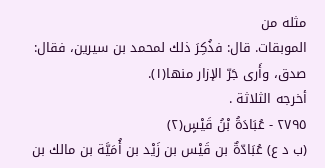مثله من
الموبقات. قال: فذُكِرَ ذلك لمحمد بن سيرين، فقال: صدق، وأَرى جَرّ الإزار منها(١).
أخرجه الثلاثة .
٢٧٩٥ - عُبَادَةُ بْنُ قَيْسٍ(٢)
(ب د ع) عُبَادّةٌ بن قَيْس بن زَيْد بن أُمَيَّة بن مالك بن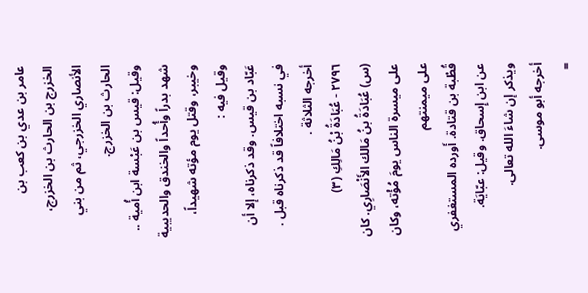عامر بن عدي بن كعب بن
الخزرج بن الحارث بن الخزرج، الأنصاري الخزرجي، ثم من بني الحارث بن الخزرج.
وقيل: قيس بن عَبْسة ابن أُمية ..
شهد بدراً وأُحداً والخندق والحديبية وخيبر، وقتل يوم مؤته شهيداً، وقيل فيه :
عَبّاد بن قيس. وقد ذكرناه، إلا أن في نسبه اختلافاً قد ذكرناه قبل .
أخرجه الثلاثة .
٢٧٩٦ - عُبَادَةُ بْنُ مَالِكِ (٣)
(س) عُبَادَةُ بنُ مَالك الأَنْصَارِي. كان على ميسرة الناس يومَ مُؤْته، وكان على ميمنتهم
قُطْبة بن قتادة. أَورده المستغفري عن ابن إِسحاق. وقيل: عبّايَة. ويذكر إن شاءَ الله تعالى.
أخرجه أبو موسى.
=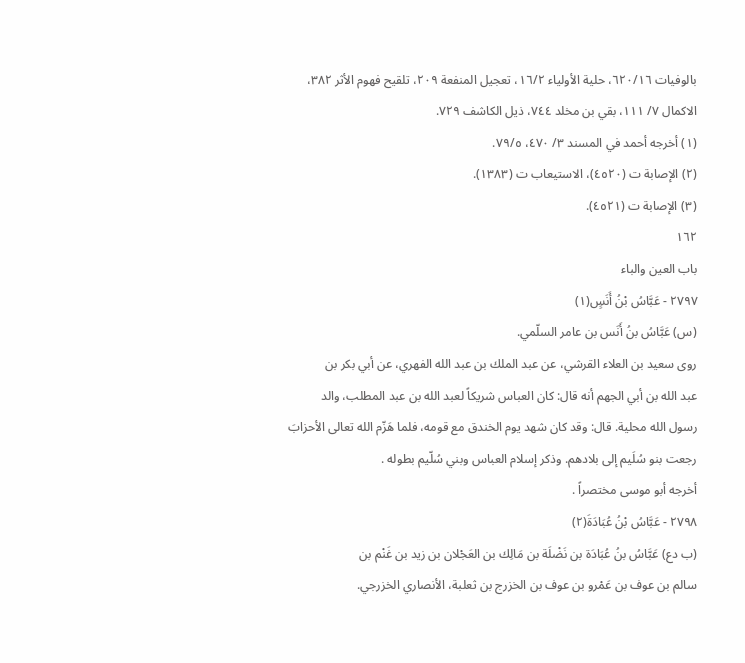بالوفيات ٦٢٠/١٦، حلية الأولياء ١٦/٢، تعجيل المنفعة ٢٠٩، تلقيح فهوم الأثر ٣٨٢،
الاكمال ٧/ ١١١، بقي بن مخلد ٧٤٤، ذيل الكاشف ٧٢٩.
(١) أخرجه أحمد في المسند ٣/ ٤٧٠، ٧٩/٥.
(٢) الإصابة ت (٤٥٢٠)، الاستيعاب ت (١٣٨٣).
(٣) الإصابة ت (٤٥٢١).
١٦٢
باب العين والباء
٢٧٩٧ - عَبَّاسُ بْنُ أَنَسٍ(١)
(س) عَبَّاسُ بنُ أَنَس بن عامر السلّمي.
روى سعيد بن العلاء القرشي، عن عبد الملك بن عبد الله الفهري، عن أبي بكر بن
عبد الله بن أبي الجهم أنه قال: كان العباس شريكاً لعبد الله بن عبد المطلب، والد
رسول الله محلية. قال: وقد كان شهد يوم الخندق مع قومه، فلما هَزّم الله تعالى الأحزابَ
رجعت بنو سُلَيم إلى بلادهم. وذكر إسلام العباس وبني سُلّيم بطوله .
أخرجه أبو موسى مختصراً .
٢٧٩٨ - عَبَّاسُ بْنُ عُبَادَةَ(٢)
(ب دع) عَبَّاسُ بنُ عُبَادَة بن نَضْلَة بن مَالِك بن العَجْلان بن زيد بن غَنْم بن
سالم بن عوف بن عَمْرو بن عوف بن الخزرج بن ثعلبة، الأنصاري الخزرجي.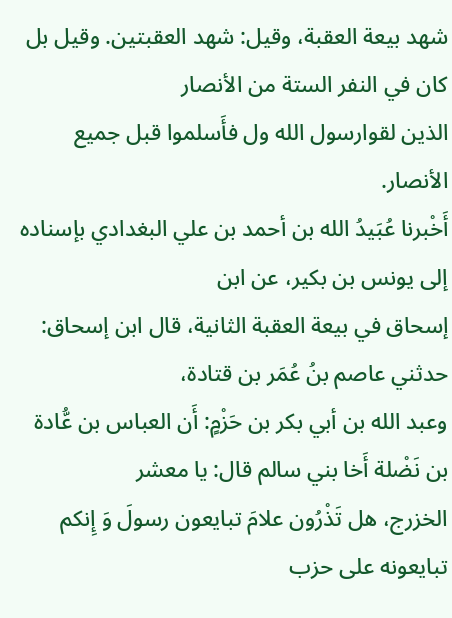شهد بيعة العقبة، وقيل: شهد العقبتين. وقيل بل كان في النفر الستة من الأنصار
الذين لقوارسول الله ول فأَسلموا قبل جميع الأنصار.
أَخْبرنا عُبَيدُ الله بن أحمد بن علي البغدادي بإسناده إلى يونس بن بكير، عن ابن
إسحاق في بيعة العقبة الثانية، قال ابن إسحاق: حدثني عاصم بنُ عُمَر بن قتادة،
وعبد الله بن أبي بكر بن حَزْمٍ: أَن العباس بن عُّادة بن نَضْلة أَخا بني سالم قال: يا معشر
الخزرج، هل تَذْرُون علامَ تبايعون رسولَ وَ إِنكم تبايعونه على حزب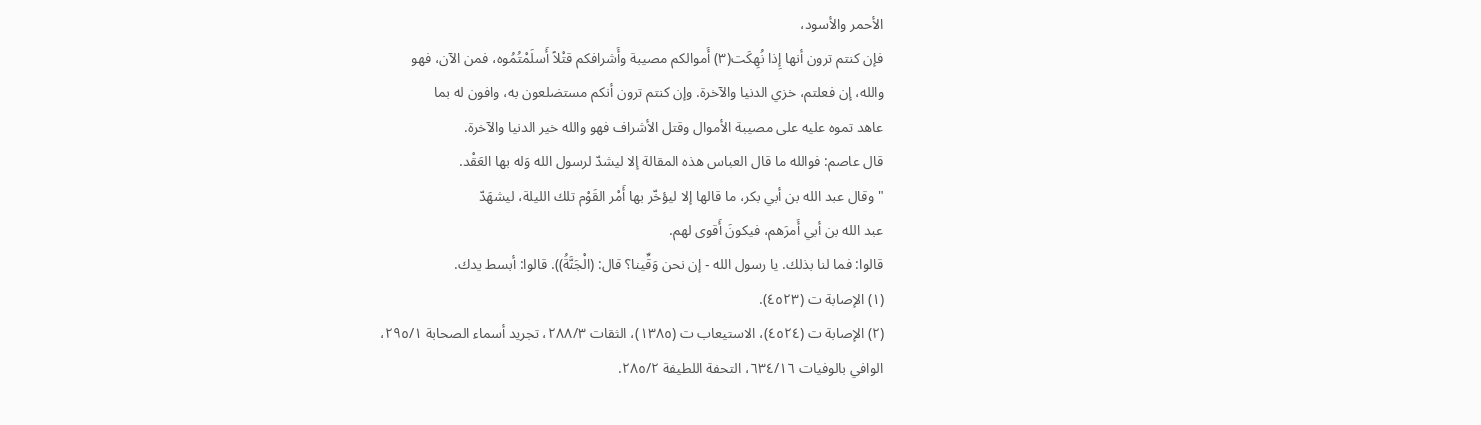الأحمر والأسود،
فإن كنتم ترون أنها إِذا نُهِكَت(٣) أَموالكم مصيبة وأَشرافكم قتْلاً أَسلَمْتُمُوه، فمن الآن، فهو
والله، إن فعلتم، خزي الدنيا والآخرة. وإن كنتم ترون أنکم مستضلعون به، وافون له بما
عاهد تموه عليه على مصيبة الأموال وقتل الأشراف فهو والله خير الدنيا والآخرة.
قال عاصم: فوالله ما قال العباس هذه المقالة إلا ليشدّ لرسول الله وَله بها العَقْد.
" وقال عبد الله بن أبي بكر، ما قالها إلا ليؤخّر بها أَمْر القَوْم تلك الليلة، ليشهَدّ
عبد الله بن أبي أَمرَهم، فيكونَ أَقوى لهم.
قالوا: فما لنا بذلك. يا رسول الله - إن نحن وَقِّينا؟ قال: (الْجَنَّةُ)). قالوا: أبسط يدك.
(١) الإصابة ت (٤٥٢٣).
(٢) الإصابة ت (٤٥٢٤)، الاستيعاب ت (١٣٨٥)، الثقات ٢٨٨/٣، تجريد أسماء الصحابة ٢٩٥/١،
الوافي بالوفيات ٦٣٤/١٦، التحفة اللطيفة ٢٨٥/٢.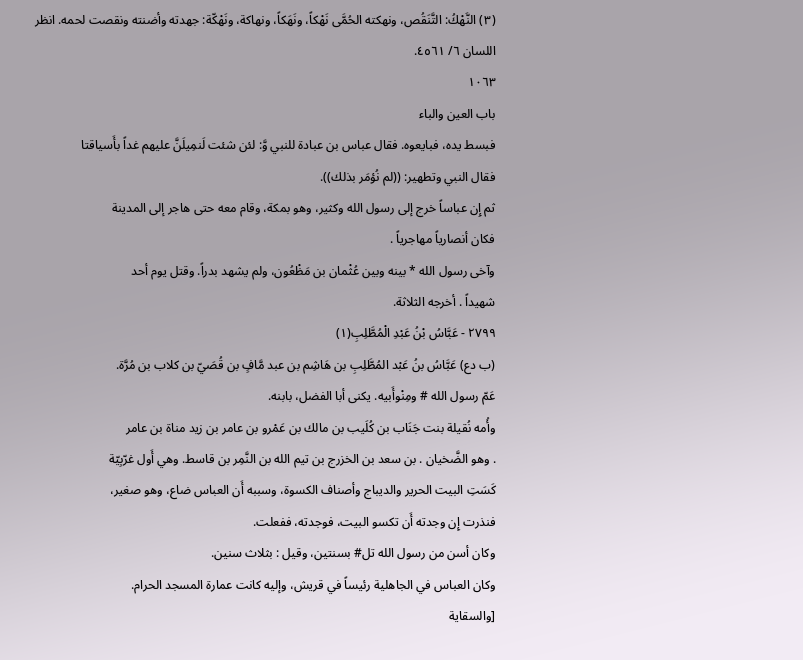(٣) النَّهْكُ: التَّنَقُص، ونهكته الحُمَّى نَهْكاً، ونَهَكاً، ونهاكة، ونَهْكّة: جهدته وأضنته ونقصت لحمه. انظر
اللسان ٦/ ٤٥٦١.
١٠٦٣
باب العين والباء
فبسط يده، فبايعوه. فقال عباس بن عبادة للنبي وَّ: لئن شئت لَنمِيلَنَّ عليهم غداً بأَسياقتا
فقال النبي وتطهير: ((لم نُؤمَر بذلك)).
ثم إِن عباساً خرج إلى رسول الله وكثير، وهو بمكة، وقام معه حتى هاجر إلى المدينة
فكان أنصارياً مهاجرياً .
وآخى رسول الله * بينه وبين عُثْمان بن مَظْعُون، ولم يشهد بدراً. وقتل يوم أحد
شهيداً . أخرجه الثلاثة.
٢٧٩٩ - عَبَّاسُ بْنُ عَبْدِ الْمُطَّلِبِ(١)
(ب دع) عَبَّاسُ بنُ عَبْد المُطَّلِبِ بن هَاشِم بن عبد مَّافٍ بن قُصَيّ بن كلاب بن مُرَّة.
عَمّ رسول الله # ومِنْوأَبيه. يكنى أبا الفضل، بابنه.
وأُمه نُقيلة بنت جَنَاب بن كُلَيب بن مالك بن عَمْرو بن عامر بن زيد مناة بن عامر
. وهو الضَّخيان . بن سعد بن الخزرج بن تيم الله بن النَّمِر بن قاسط. وهي أَول غرّبِيّة
كَسَتِ البيت الحرير والديباج وأصناف الكسوة، وسببه أَن العباس ضاع، وهو صغير،
فنذرت إِن وجدته أَن تكسو البيت، فوجدته، ففعلت.
وكان أسن من رسول الله تل# بسنتين، وقيل : بثلاث سنين.
وكان العباس في الجاهلية رئيساً في قريش، وإليه كانت عمارة المسجد الحرام.
[والسقاية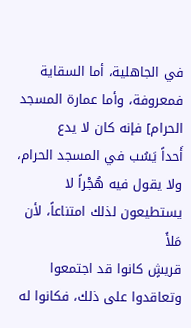في الجاهلية، أما السقاية فمعروفة، وأما عمارة المسجد الحرام] فإنه كان لا يدع
أَحداً يَسُب في المسجد الحرام، ولا يقول فيه هُجْراً لا يستطيعون لذلك امتناعاً، لأن مَلأَ
قريشٍ كانوا قد اجتمعوا وتعاقدوا على ذلك، فكانوا له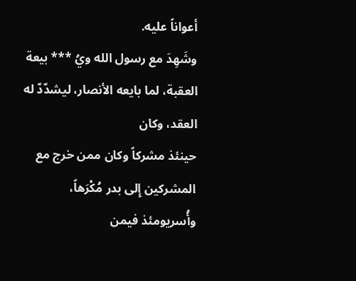أعواناً عليه.
وشَهِدَ مع رسول الله ويُ *** بيعة العقبة، لما بايعه الأنصار، ليشدّدّ له العقد، وكان
حينئذ مشركاً وكان ممن خرج مع المشركين إِلى بدر مُكْرَهاً، وأُسريومئذ فيمن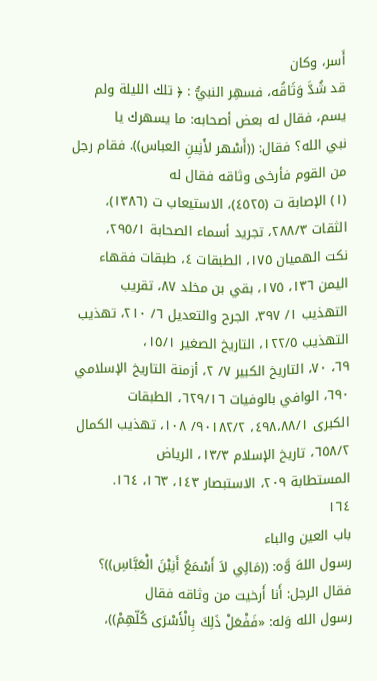أَسر، وكان
قد شُدَّ وَثَاقُه، فسهِر النبيُّ : ﴿ تلك الليلة ولم يسم، فقال له بعض أصحابه: ما يسهرك يا
نبي الله؟ فقال: ((أَسْهر لأَنِينِ العباس)). فقام رجل من القوم فأرخى وثاقه فقال له
(١) الإصابة ت (٤٥٢٥)، الاستيعاب ت (١٣٨٦)، الثقات ٢٨٨/٣، تجريد أسماء الصحابة ٢٩٥/١،
نكت الهميان ١٧٥، الطبقات ٤، طبقات فقهاء اليمن ١٣٦، ١٧٥، بقي بن مخلد ٨٧، تقريب
التهذيب ١/ ٣٩٧، الجرح والتعديل ٦/ ٢١٠، تهذيب التهذيب ١٢٢/٥، التاريخ الصغير ١٥/١،
٦٩، ٧٠، التاريخ الكبير ٧/ ٢، أزمنة التاريخ الإسلامي ٦٩٠، الوافي بالوفيات ٦٢٩/١٦، الطبقات
الكبرى ٤٩٨،٨٨/١، ٩٠١٨٢/٢/ ١٠٨، تهذيب الكمال ٦٥٨/٢، تاريخ الإسلام ١٣/٣، الرياض
المستطابة ٢٠٩، الاستبصار ١٤٣، ١٦٣، ١٦٤.
١٦٤
باب العين والباء
رسول اللهَ وَّه: ((مَالِي لاَ أَسْمَعُ أَنِيْنَ الْعَبَّاسِ))؟ فقال الرجل: أَنا أَرخيت من وثاقه فقال
رسول الله وَله: «فَفْعَلْ ذَلِكَ بِالْأَسْرَى كُلّهِمْ))،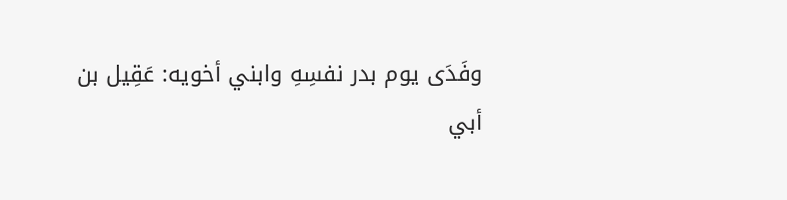وفَدَى يوم بدر نفسِهِ وابني أخويه: عَقِيل بن
أبي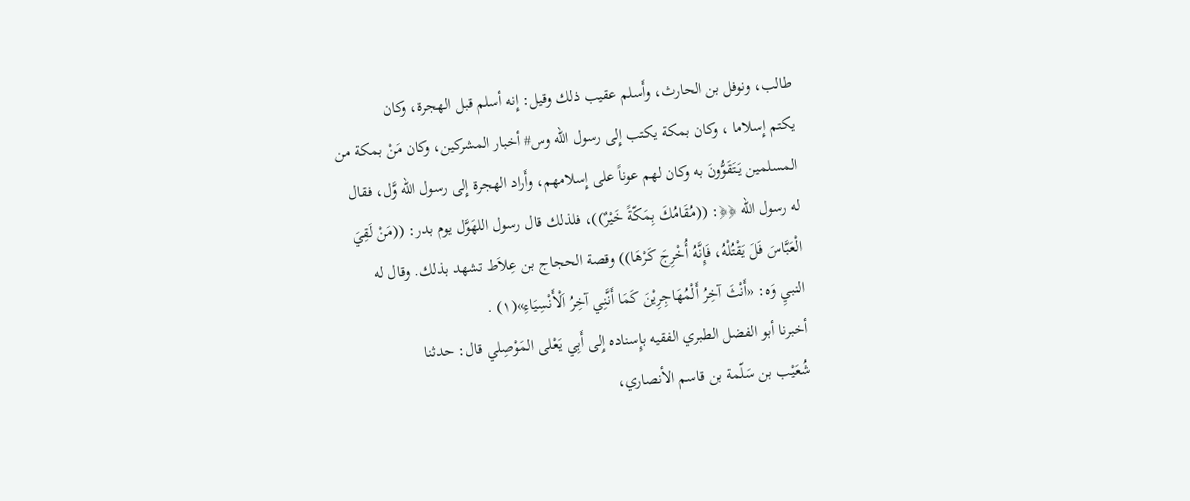طالب، ونوفل بن الحارث، وأَسلم عقيب ذلك وقيل: إِنه أسلم قبل الهجرة، وكان
یکتم إِسلاما ، وكان بمكة یکتب إِلى رسول الله وس# أخبار المشركين، وكان مَنْ بمكة من
المسلمين يَتَقَوُّونَ به وكان لهم عوناً على إِسلامهم، وأَراد الهجرة إِلى رسول الله وَّل، فقال
له رسول الله ﴿﴿: ((مُقَامُكَ بِمَكّةً خَيْرٌ))، فلذلك قال رسول اللهَوَّل يوم بدر: ((مَنْ لَقِيَ
الْعَبَّاسَ فَلَ يَقْتُلْهُ، فَإِنَّهُ أُخْرِجَ كَرْهَا)) وقصة الحجاج بن عِلاَط تشهد بذلك. وقال له
النبيِ وَه: «أَنْثَ آخِرُ أَلْمُهَاجِرِيْنَ كَمَا أَنَّنِي آخِرُ اَلْأَنْسِيَاءِ»(١) .
أخبرنا أبو الفضل الطبري الفقيه بإِسناده إِلى أَبِي يَعْلى المَوْصِلي قال: حدثنا
شُعَيْب بن سَلّمة بن قاسم الأنصاري،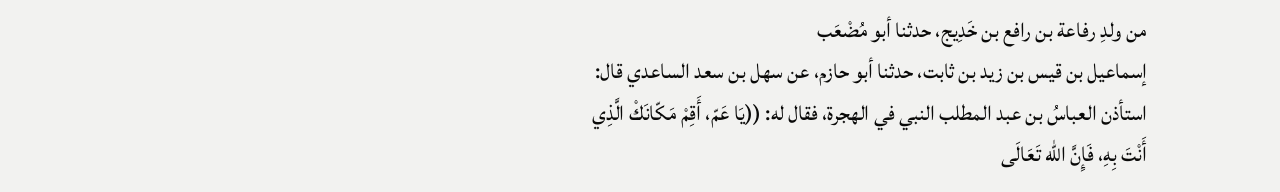من ولدِ رفاعة بن رافع بن خَدِيج، حدثنا أبو مُضْعَب
إسماعيل بن قيس بن زيد بن ثابت، حدثنا أبو حازم، عن سهل بن سعد الساعدي قال:
استأذن العباسُ بن عبد المطلب النبي في الهجرة، فقال له: ((يَا عَمّ، أَقِمْ مَكّانَكْ الَّذِي
أَنْتَ بِهِ، فَإِنَّ اللّه تَعَالَى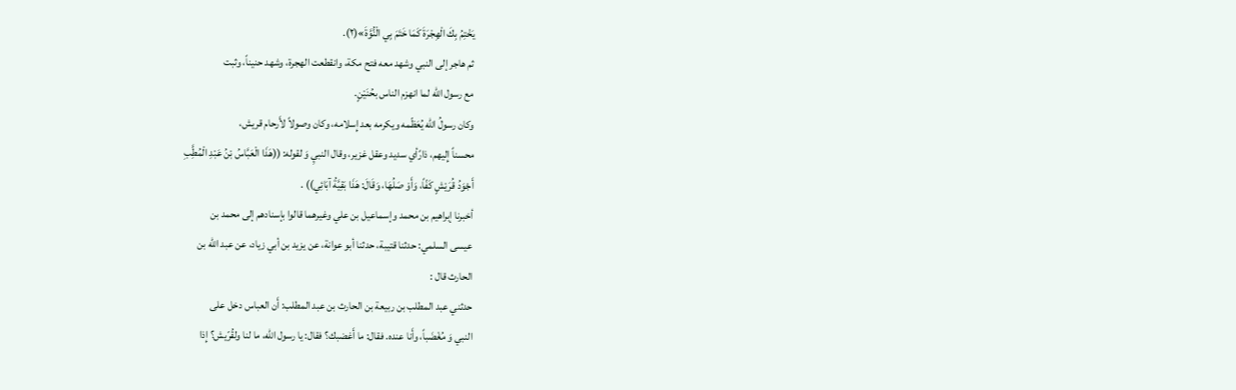يَخْتِمُ بِكَ الْهِجْرَةَ كَمَا خَتَمَ بِي الْنُّوَّةَ»(٢).
ثم هاجر إلى النبي وشهد معه فتح مكة، وانقطعت الهجرة، وشهد حنيناً، وثبت
مع رسول الله لما انهزم الناس بحُنَيْنٍ.
وكان رسولُ الله يُعَظّمه ويكرمه بعد إِسلامه، وكان وصولاً لأَرحام قريش،
محسناً إِليهم، ذارًأي سديد وعقل غزير، وقال النبيِ وَ لقوله: ((هَذَا الْعَبَّاسُ بْنُ عَبْدِ الْمُطَِّبِ
أَجْوَدُ قُرَيْشٍ كَفّاً، وَأَوْ صَلُهَا، وَقَالَ: هَذَا بَقِيَّةُ آبَائِي)) .
أخبرنا إبراهيم بن محمد وإسماعيل بن علي وغيرهما قالوا بإسنادهم إلى محمد بن
عيسى السلمي: حدثنا قتيبة، حدثنا أبو عوانة، عن يزيد بن أبي زياد، عن عبد الله بن
الحارث قال :
حدثني عبد المطلب بن ربيعة بن الحارث بن عبد المطلب: أَن العباس دخل على
النبي وَ مُغْضَباً، وأَنا عنده. فقال: ما أَغضبك؟ فقال: يا رسول الله، ما لنا ولقُرّيش؟ إِذا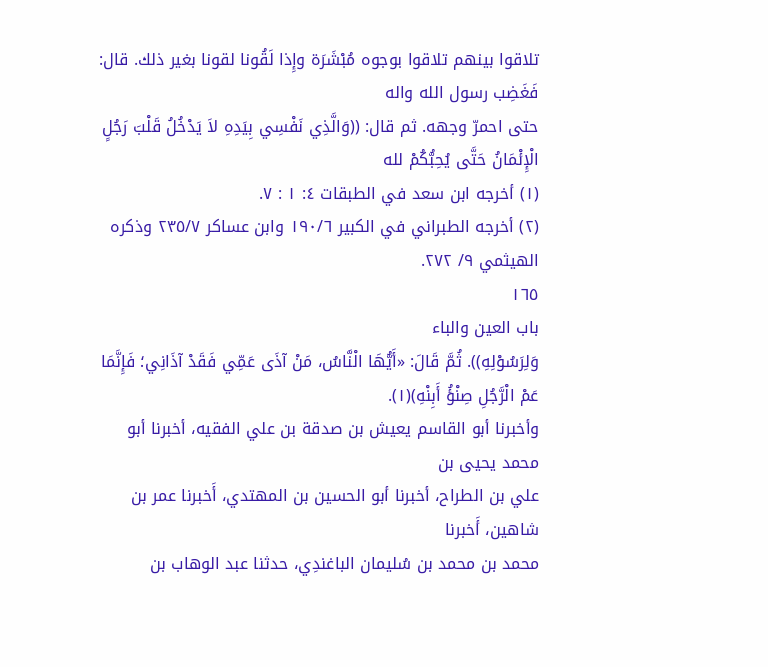تلاقوا بينهم تلاقوا بوجوه مُبْشَرَة وإِذا لَقُونا لقونا بغير ذلك. قال: فَغَضِب رسول الله واله
حتى احمرّ وجهه. ثم قال: ((وَالَّذِي نَفْسِي بِيَدِهِ لاَ يَدْخُلُ قَلْبَ رَجُلٍ الْإِئْمَانُ حَتَّى يُحِبُّكُمْ لله
(١) أخرجه ابن سعد في الطبقات ٤: ١ : ٧.
(٢) أخرجه الطبراني في الكبير ١٩٠/٦ وابن عساكر ٢٣٥/٧ وذكره الهيثمي ٩/ ٢٧٢.
١٦٥
باب العين والباء
وَلِرَسُوْلِهِ)). ثُمَّ قَالَ: «أَيُّهَا الْنَّاسُ، مَنْ آذَى عَمِّي فَقَدْ آذَانِي؛ فَإِنَّمَا عَمْ الْرَّجُلِ صِنْؤُ أَبِنْهِ)(١).
وأخبرنا أبو القاسم يعيش بن صدقة بن علي الفقيه، أخبرنا أبو محمد يحيى بن
علي بن الطراح، أخبرنا أبو الحسين بن المهتدي، أَخبرنا عمر بن شاهين، أَخبرنا
محمد بن محمد بن سُليمان الباغندِي، حدثنا عبد الوهاب بن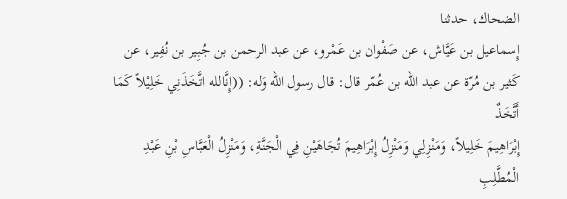الضحاك، حدثنا
إِسماعيل بن عَيَّاش، عن صَفْوان بن عَمْرو، عن عبد الرحمن بن جُبِير بن نُفِير، عن
كَثير بن مُرّة عن عبد اللّه بن عُمّر قال: قال رسول الله وَله: ((إِنَّالله اتَّخَذَنِي خَلِيْلاً كَمَا أَتَّخَذٌ
إِبْرَاهِيمَ خَلِيلاً، وَمَنْزِلِي وَمَنْزِلُ إِبْرَاهِيمَ تُجَاهَيْنِ فِي الْجَنَّةِ، وَمَنْزِلُ الْعَبَّاسِ بْنِ عَبْدِ الْمُطَّلِبِ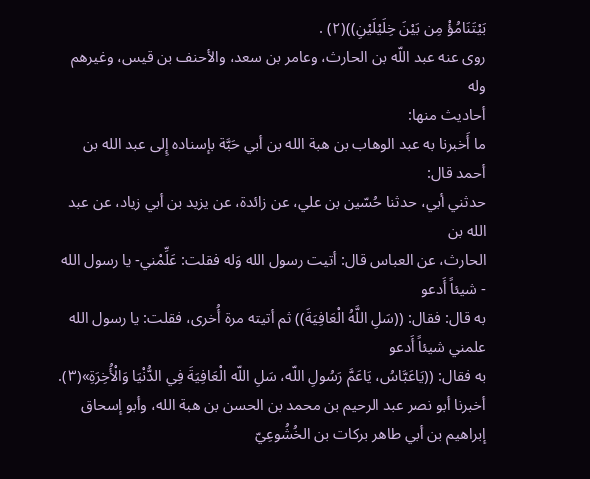بَيْتَنَامُؤْ مِن بَيْنَ خِلَيْلَيْنِ))(٢) .
روى عنه عبد اللّه بن الحارث، وعامر بن سعد، والأحنف بن قيس، وغيرهم وله
أحاديث منها:
ما أَخبرنا به عبد الوهاب بن هبة الله بن أبي حَبَّة بإسناده إِلى عبد الله بن أحمد قال:
حدثني أبي، حدثنا حُسّين بن علي، عن زائدة، عن يزيد بن أبي زياد، عن عبد الله بن
الحارث، عن العباس قال: أتيت رسول الله وَله فقلت: عَلِّمْني- يا رسول الله - شيئاً أَدعو
به قال: فقال: ((سَلِ اللَّهُ الْعَافِيَةَ)) ثم أتيته مرة أُخرى، فقلت: يا رسول الله علمني شيئاً أَدعو
به فقال: ((يَاعَبَّاسُ، يَاعَمَّ رَسُولِ اللّه، سَلِ اللّه الْعَافِيَةَ فِي الدُّنْيَا وَالْأُخِرَةِ»(٣).
أخبرنا أبو نصر عبد الرحيم بن محمد بن الحسن بن هبة الله، وأبو إسحاق
إبراهيم بن أبي طاهر بركات بن الخُشُوعِيّ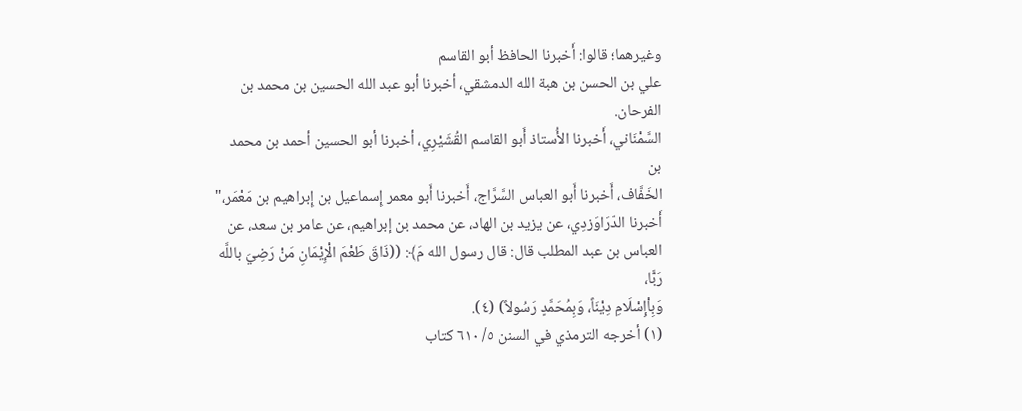وغيرهما؛ قالوا: أَخبرنا الحافظ أبو القاسم
علي بن الحسن بن هبة الله الدمشقي، أخبرنا أبو عبد الله الحسين بن محمد بن الفرحان.
السَّمْنَاني، أَخبرنا الأُستاذ أَبو القاسم القُشَيْرِي، أخبرنا أبو الحسين أحمد بن محمد بن
الخَفَّاف، أَخبرنا أَبو العباس السَّرَّاج، أَخبرنا أَبو معمر إِسماعيل بن إِبراهيم بن مَعْمَر،"
أَخبرنا الدّرَاوَزدِي، عن يزيد بن الهاد، عن محمد بن إبراهيم، عن عامر بن سعد، عن
العباس بن عبد المطلب قال: قال رسول الله مَ﴾: ((ذَاقَ طَعْمَ الْإِيْمَانِ مَنْ رَضِيَ باللَّه رَبًّا،
وَبِاْإِسْلَامِ دِيْنَاً، وَبِمُحَمَّدٍ رَسُولاً) (٤).
(١) أخرجه الترمذي في السنن ٥/ ٦١٠ كتاب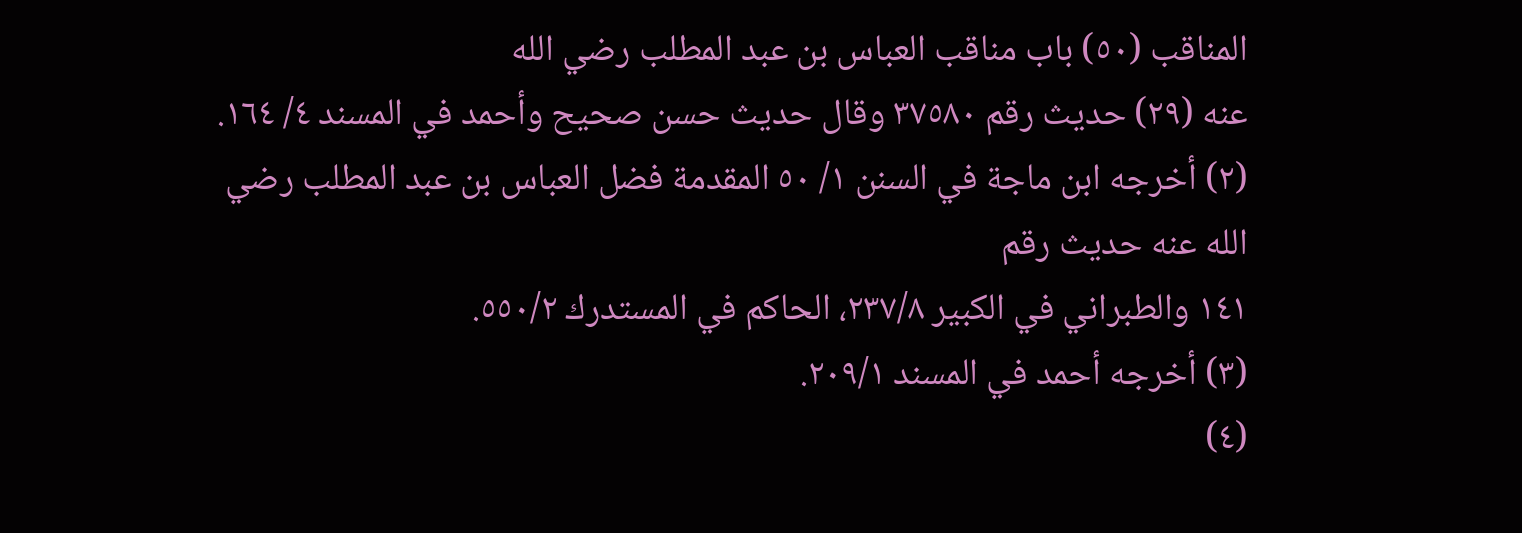المناقب (٥٠) باب مناقب العباس بن عبد المطلب رضي الله
عنه (٢٩) حديث رقم ٣٧٥٨٠ وقال حديث حسن صحيح وأحمد في المسند ٤/ ١٦٤.
(٢) أخرجه ابن ماجة في السنن ١/ ٥٠ المقدمة فضل العباس بن عبد المطلب رضي الله عنه حديث رقم
١٤١ والطبراني في الكبير ٢٣٧/٨، الحاكم في المستدرك ٥٥٠/٢.
(٣) أخرجه أحمد في المسند ٢٠٩/١.
(٤)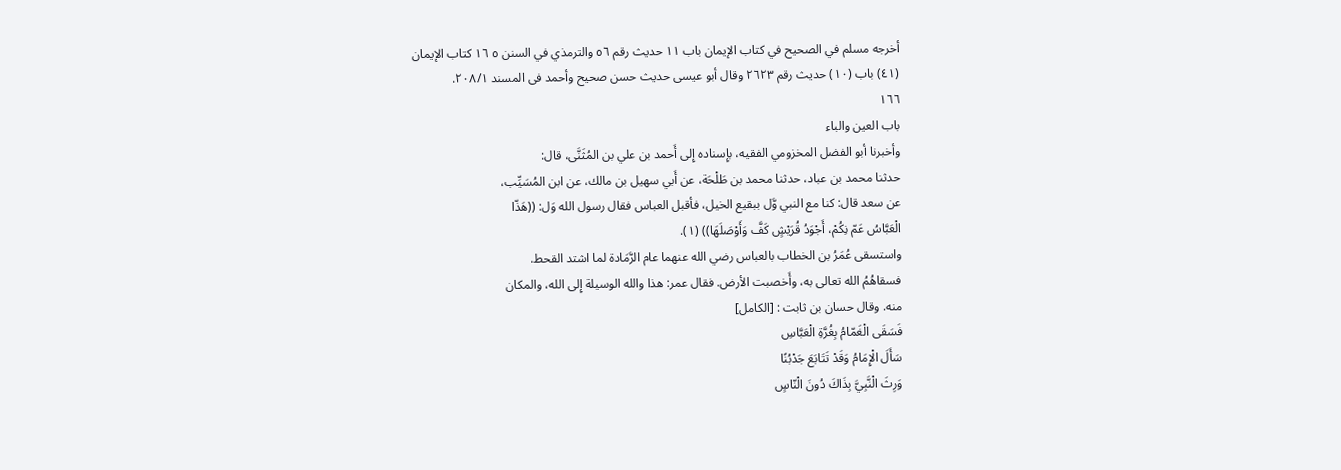أخرجه مسلم في الصحيح في كتاب الإيمان باب ١١ حديث رقم ٥٦ والترمذي في السنن ٥ ١٦ كتاب الإيمان
(٤١) باب (١٠) حديث رقم ٢٦٢٣ وقال أبو عيسى حديث حسن صحيح وأحمد فى المسند ٢٠٨/١.
١٦٦
باب العين والباء
وأخبرنا أبو الفضل المخزومي الفقيه، بإِسناده إِلى أَحمد بن علي بن المُثَنَّى، قال:
حدثنا محمد بن عباد، حدثنا محمد بن طَلْحَة، عن أَبي سهيل بن مالك، عن ابن المُسَيِّب،
عن سعد قال: كنا مع النبي وَّل ببقيع الخيل، فأقبل العباس فقال رسول الله وَل: ((هَذّا
الْعَبَّاسُ عَمّ نِكُمْ، أَجْوَدُ قُرَيْشٍ كَفَّ وَأَوْصَلَهَا)) (١).
واستسقى عُمَرُ بن الخطاب بالعباس رضي الله عنهما عام الرَّمَادة لما اشتد القحط.
فسقاهُمُ الله تعالى به، وأَخصبت الأرض. فقال عمر: هذا والله الوسيلة إِلى الله، والمكان
منه. وقال حسان بن ثابت : [الكامل]
فَسَقَى الْغَمّامُ بِغُرَّةِ الْعَبَّاسِ
سَأَلَ الْإِمَامُ وَقَدْ تَتَابَعَ جَدْبُنًا
وَرِثَ الْنَّبِيَّ بِذَاكَ دُونَ الْنّاسٍ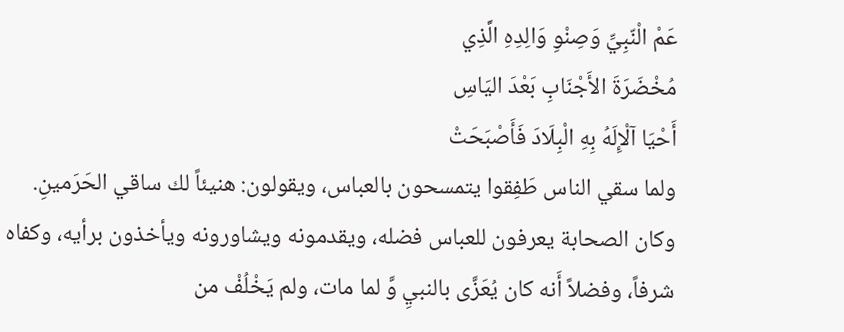عَمْ الْنّبِيِّ وَصِنْوِ وَالِدِهِ الَّذِي
مُخْضَرَةَ الأَجْنَابِ بَعْدَ اليَاسِ
أَحْيَا آلْإِلَهُ بِهِ الْبِلَادَ فَأَصْبَحَتْ
ولما سقي الناس طَفِقوا يتمسحون بالعباس، ويقولون: هنيئاً لك ساقي الحَرَمينِ.
وكان الصحابة يعرفون للعباس فضله، ويقدمونه ويشاورونه ويأخذون برأيه، وكفاه
شرفاً، وفضلاً أَنه كان يُعَزَّى بالنبيِ وَّ لما مات، ولم يَخْلُفْ من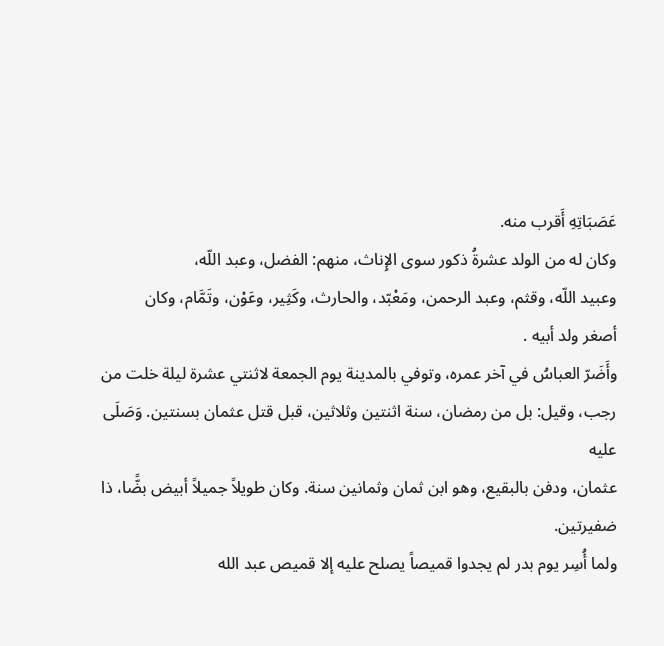عَصَبَاتِهِ أَقرب منه.
وكان له من الولد عشرةُ ذكور سوى الإِناث، منهم: الفضل، وعبد اللّه،
وعبيد اللّه، وقثم، وعبد الرحمن، ومَعْبّد، والحارث، وكَثِير، وعَوْن، وتَمَّام، وكان
أصغر ولد أبيه .
وأَضَرّ العباسُ في آخر عمره، وتوفي بالمدينة يوم الجمعة لاثنتي عشرة ليلة خلت من
رجب، وقيل: بل من رمضان، سنة اثنتين وثلاثين، قبل قتل عثمان بسنتين. وَصَلَى عليه
عثمان، ودفن بالبقيع، وهو ابن ثمان وثمانين سنة. وكان طويلاً جميلاً أبيض بضًّا، ذا
ضفيرتين.
ولما أُسِر يوم بدر لم يجدوا قميصاً يصلح عليه إلا قميص عبد الله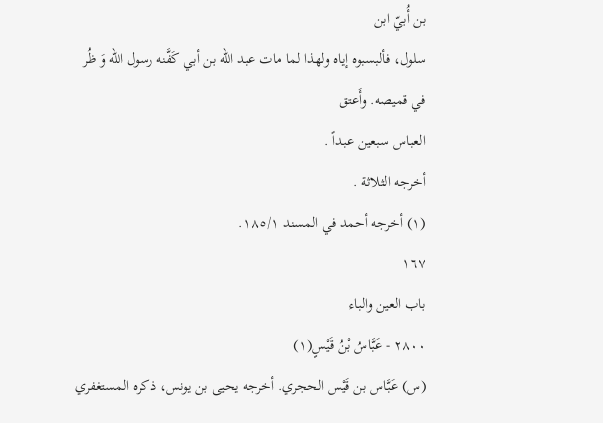بن أُبيّ ابن
سلول، فألبسبوه إياه ولهذا لما مات عبد الله بن أبي كَفَّنه رسول الله وَ ظُر في قميصه. وأَعتق
العباس سبعين عبداً .
أخرجه الثلاثة .
(١) أخرجه أحمد في المسند ١٨٥/١.
١٦٧
باب العين والباء
٢٨٠٠ - عَبَّاسُ بْنُ قَيْسٍ(١)
(س) عَبَّاس بن قَيْس الحجري. أخرجه یحیی بن يونس، ذكره المستغفري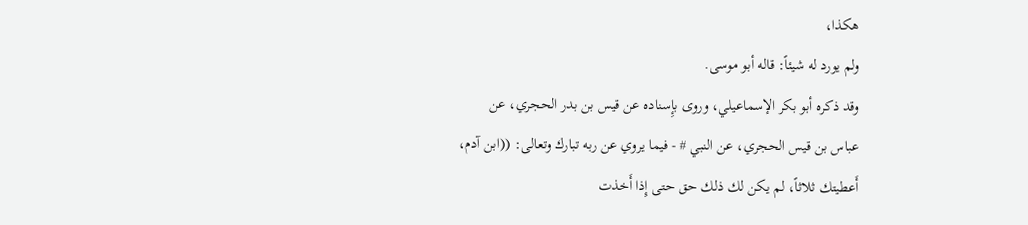هكذا،
ولم يورد له شيئاً: قاله أبو موسى.
وقد ذكره أبو بكر الإسماعيلي، وروى بإِسناده عن قيس بن بدر الحجري، عن
عباس بن قيس الحجري، عن النبي # - فيما يروي عن ربه تبارك وتعالى: ((ابن آدم،
أَعطيتك ثلاثاً، لم يكن لك ذلك حق حتى إِذا أَخذت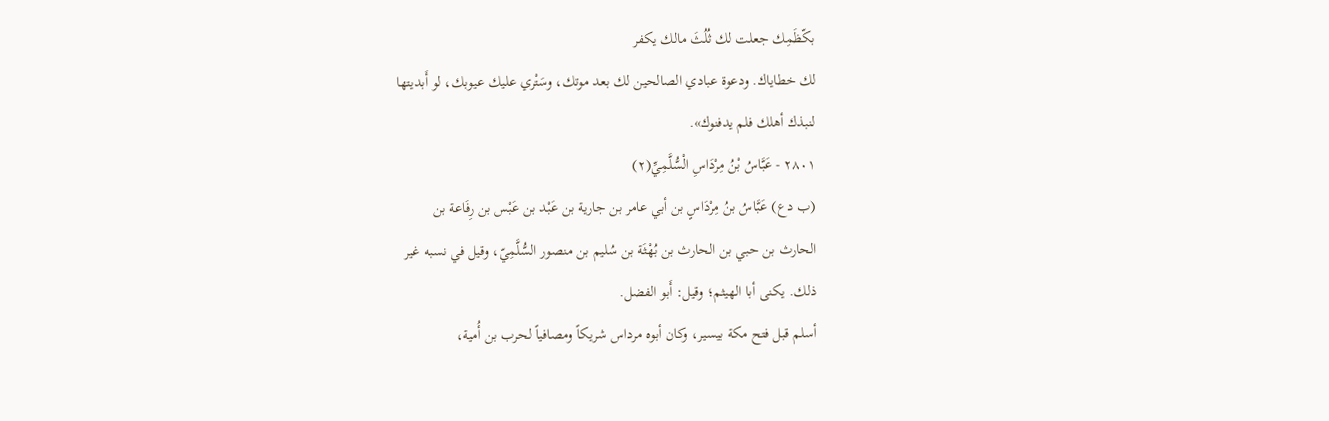بكّظَمِك جعلت لك ثُلُثَ مالك يكفر
لك خطاياك. ودعوة عبادي الصالحين لك بعد موتك، وسَتْري عليك عيوبك، لو أَبديتها
لنبذك أهلك فلم يدفنوك».
٢٨٠١ - عَبَّاسُ بْنُ مِرْدَاسِ الْسُّلَّمِيِّ(٢)
(ب دع) عَبَّاسُ بنُ مِرْدَاسٍ بن أبي عامر بن جارية بن عَبْد بن عَبْس بن رِفَاعة بن
الحارث بن حبي بن الحارث بن بُهْثَة بن سُليم بن منصور السُّلَّمِيّ، وقيل في نسبه غير
ذلك. يكنى أبا الهيثم؛ وقيل: أَبو الفضل.
أسلم قبل فتح مكة بيسير، وكان أبوه مرداس شريكاً ومصافياً لحرب بن أُمية،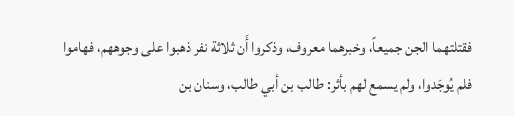فقتلتهما الجن جميعاً، وخبرهما معروف، وذكروا أَن ثلاثة نفر ذهبوا على وجوههم، فهاموا
فلم يُوجَدوا، ولم يسمع لهم بأثر: طالب بن أبي طالب، وسنان بن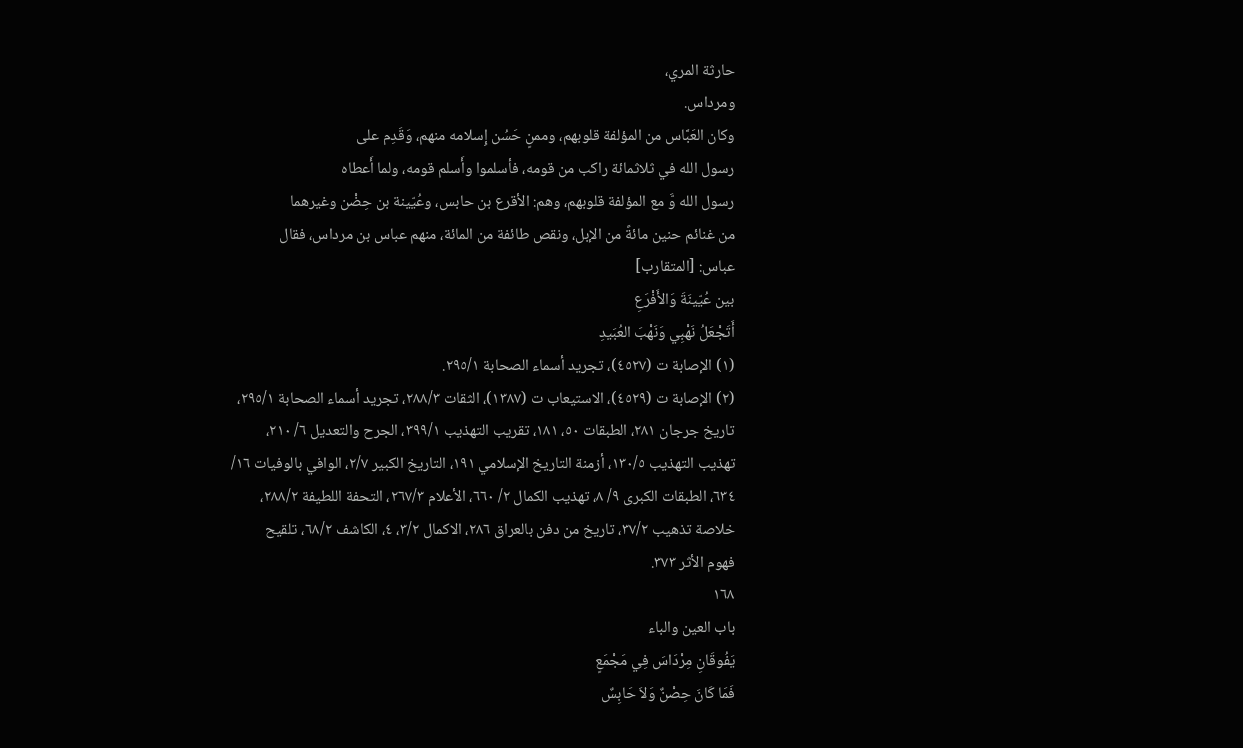حارثة المري،
ومرداس.
وكان العَبَّاس من المؤلفة قلوبهم، وممنٍ حَسُن إِسلامه منهم، وَقَدِم على
رسول الله في ثلاثمائة راكب من قومه، فأسلموا وأَسلم قومه، ولما أَعطاه
رسول الله وَّ مع المؤلفة قلوبهم، وهم: الأقرع بن حابس، وعُيّينة بن حِضْن وغيرهما
من غنائم حنين مائةً من الإبل، ونقص طائفة من المائة، منهم عباس بن مرداس، فقال
عباس: [المتقارب]
بين عُيّينَةَ وَالأَفْرَعِ
أَتَجْعَلُ نَهْبِي وَنَهْبَ العُبَيدِ
(١) الإصابة ت (٤٥٢٧)، تجريد أسماء الصحابة ٢٩٥/١.
(٢) الإصابة ت (٤٥٢٩)، الاستيعاب ت (١٣٨٧)، الثقات ٢٨٨/٣، تجريد أسماء الصحابة ٢٩٥/١،
تاريخ جرجان ٢٨١، الطبقات ٥٠، ١٨١، تقريب التهذيب ٣٩٩/١، الجرح والتعديل ٦/ ٢١٠،
تهذيب التهذيب ١٣٠/٥، أزمنة التاريخ الإسلامي ١٩١، التاريخ الكبير ٢/٧، الوافي بالوفيات ١٦/
٦٣٤، الطبقات الكبرى ٩/ ٨، تهذيب الكمال ٢/ ٦٦٠، الأعلام ٢٦٧/٣، التحفة اللطيفة ٢٨٨/٢،
خلاصة تذهيب ٣٧/٢، تاريخ من دفن بالعراق ٢٨٦، الاكمال ٣/٢، ٤، الكاشف ٦٨/٢، تلقيح
فهوم الأثر ٣٧٣.
١٦٨
باب العين والباء
يَفُوقَانِ مِرْدَاسَ فِي مَجْمَعٍ
فَمَا كَانَ حِصْنٌ وَلاَ حَابِسٌ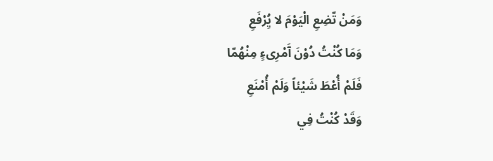وَمَنْ تّضِعِ الْيَوْمَ لا يُِرْفَعِ
وَمَا كُنْتُ دُوْنَ آَمْرِىءٍ مِنْهُمّا
فَلَمْ أُعْطَ شَيْئاً وَلَمْ أُمْنَعِ
وَقَدْ كُنْتُ فِي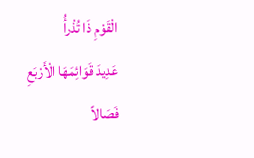الْقَوْمِ ذَا تُذْرأُ
عَدِيدَ قَوَائِمَهَا الْأَرْبَعِ
فَصَالاً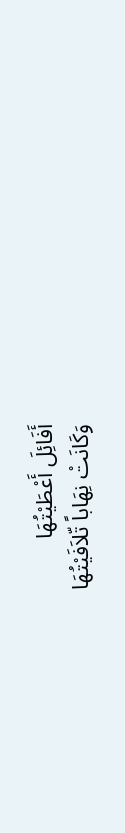أَفَائِلَ أَعْطَيْتُهَا
وَكَانَتْ نِهَاباً تّلاَفَيْتُهَا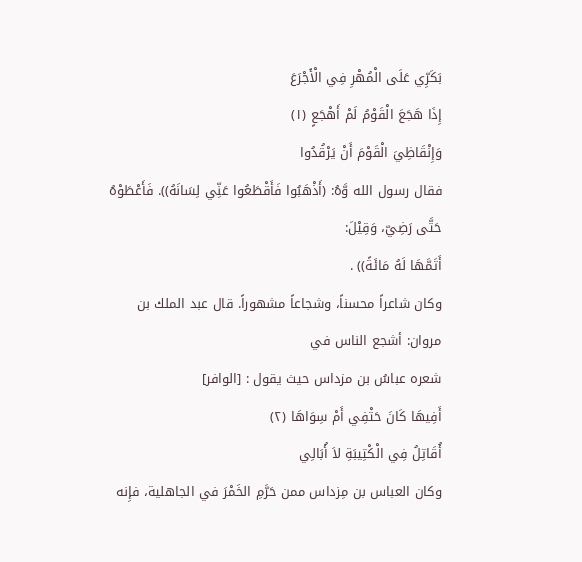بَكَرِّي عَلَى الْمُهْرِ فِي الْأَجْرَعَ
إِذَا هَجَعَ الْقَوْمُ لَمْ أَهْجَعٍ (١)
وَإِنْقَاظِيَ الْقَوْمَ أَنْ يَرْقُدُوا
فقال رسول الله وَّهُ: (أَذْهَبُوا فَأَقْطَعُوا عَنِّي لِسَانَهُ)). فَأَعْطَوْهُ حَتَّى رَضِيّ، وَقِيْلَ:
أَتَمَّهَا لَهُ مَائَةً)) .
وكان شاعراً محسناً، وشجاعاً مشهوراً. قال عبد الملك بن مروان: أشجع الناس في
شعره عباسُ بن مزداس حيث يقول : [الوافر]
أَفِيهَا كَانَ حَتْفِي أَمْ سِوَاهَا (٢)
أُقَاتِلُ فِي الْكْتِيبَةِ لاَ أُبَالِي
وكان العباس بن مِزداس ممن حَرَّمِ الخَمْرَ في الجاهلية، فإِنه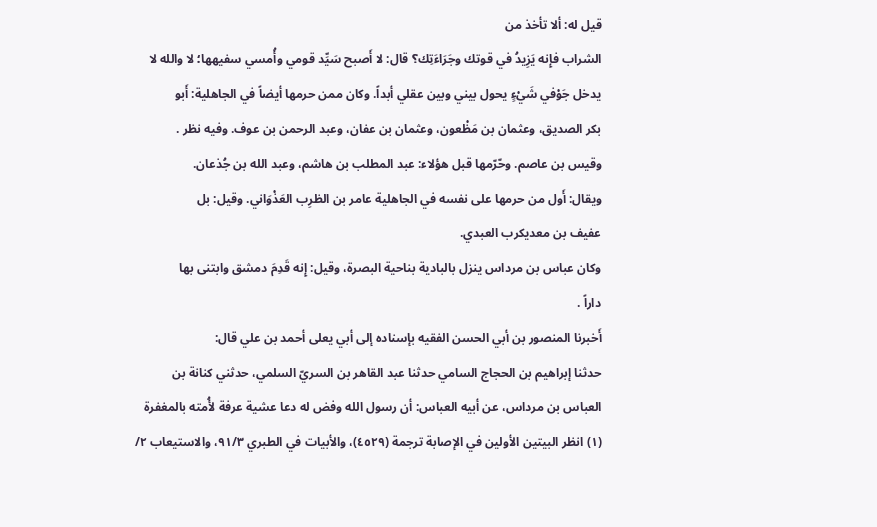قيل له: ألا تأخذ من
الشراب فإِنه يَزِيدُ في قوتك وجَرَاءَتِك؟ قال: لا أَصبح سَيِّد قومي وأُمسي سفيهها؛ لا والله لا
يدخل جَوْفي شَيْءٍ يحول بيني وبين عقلي أبداً. وكان ممن حرمها أيضاً في الجاهلية: أَبو
بكر الصديق، وعثمان بن مَظْعون، وعثمان بن عفان، وعبد الرحمن بن عوف. وفيه نظر .
وقيس بن عاصم. وحّرّمها قبل هؤلاء: عبد المطلب بن هاشم، وعبد الله بن جُذعان.
ويقال: أَول من حرمها على نفسه في الجاهلية عامر بن الظرِب العَذْوَاني. وقيل: بل
عفيف بن معدیکرب العبدي.
وكان عباس بن مرداس ينزل بالبادية بناحية البصرة، وقيل: إِنه قَدِمَ دمشق وابتنى بها
داراً .
أَخبرنا المنصور بن أبي الحسن الفقيه بإسناده إلى أبي يعلى أحمد بن علي قال:
حدثنا إبراهيم بن الحجاج السامي حدثنا عبد القاهر بن السريّ السلمي، حدثني كنانة بن
العباس بن مرداس، عن أبيه العباس: أن رسول الله وفض له دعا عشية عرفة لأُمته بالمغفرة
(١) انظر البيتين الأولين في الإصابة ترجمة (٤٥٢٩)، والأبيات في الطبري ٩١/٣، والاستيعاب ٢/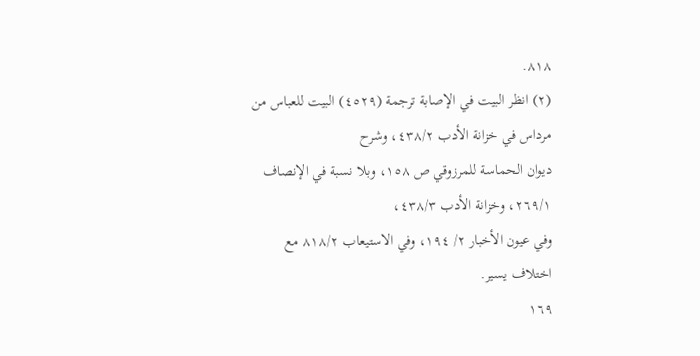٨١٨.
(٢) انظر البيت في الإصابة ترجمة (٤٥٢٩) البيت للعباس من مرداس في خزانة الأدب ٤٣٨/٢، وشرح
ديوان الحماسة للمرزوقي ص ١٥٨، وبلا نسبة في الإنصاف ٢٦٩/١، وخزانة الأدب ٤٣٨/٣،
وفي عيون الأخبار ٢/ ١٩٤، وفي الاستيعاب ٨١٨/٢ مع اختلاف يسير.
١٦٩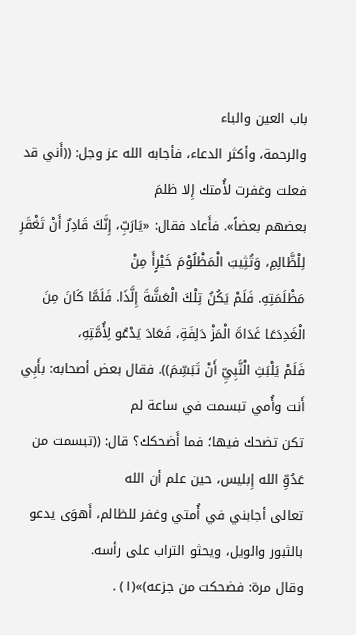باب العين والباء
والرحمة، وأكثر الدعاء، فأجابه الله عز وجل: ((أَني قد فعلت وغفرت لأُمتك إِلا ظلمَ
بعضهم بعضاً». فأَعاد فقال: «يَارَبِّ، إِنَّكَ قَادِرٌ أَنْ تَغْقَرِ لِلْظَّالِمِ، وَتُثِيبَ الْمَظْلُوْمَ خَيْرٍأَ مِنْ
مَظْلَمَتِهِ. فَلَمْ يَكُنُ تِلْكَ الْعَشَّةَ إِلَّذَا. فَلَمَّا كَانَ مِنَ الْغَدِدَعَا غَدَاةَ الْمَزْ دَلِفَةِ، فَعَادَ يَدْعُو لِأُمَّتِهِ،
فَلَمْ يَلْبَثِ الْنَّبِيِّ أَنْ تَبَسِّمَ)). فقال بعض أصحابه: بأَبِي أَنت وأُمي تبسمت في ساعة لم
تكن تضحك فيها؛ فما أَضحكك؟ قال: ((تبسمت من عَدُوِّ الله إِبليس، حين علم أن الله
تعالى أجابني في أُمتي وغفر للظالم، أَهوَى يدعو بالثبور والويل، ويحثو التراب على رأسه.
وقال مرة: فضحكت من جزعه)»(١) .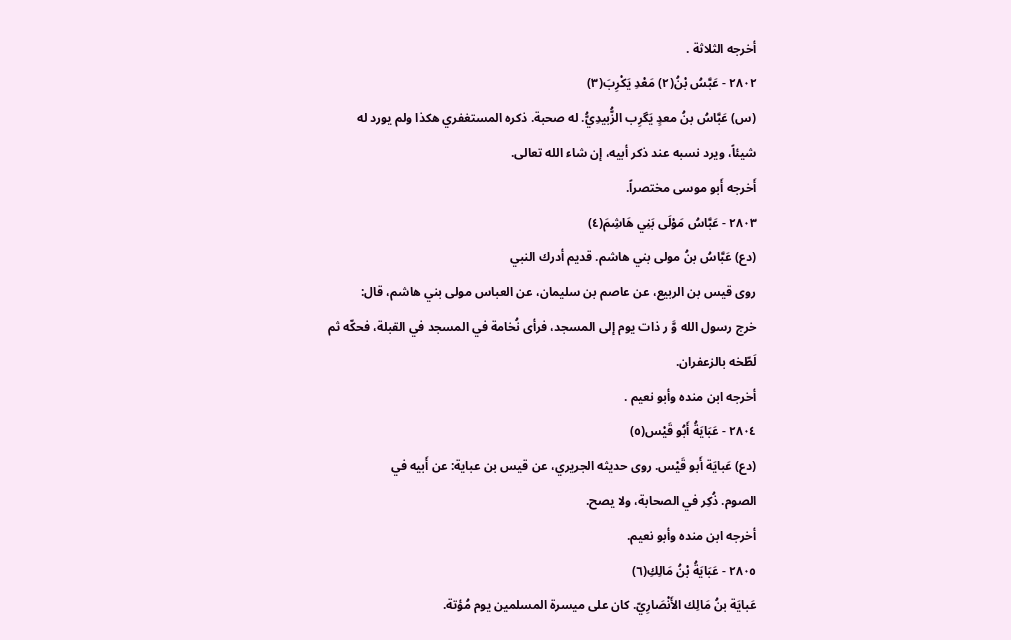أخرجه الثلاثة .
٢٨٠٢ - عَبَّسُ بْنُ(٢) مَعْدِ يَكْرِبَ(٣)
(س) عَبَّاسُ بنُ معدٍ يَگرِب الزُّبيدِيُّ. له صحبة. ذكره المستغفري هكذا ولم يورد له
شيئاً، ويرد نسبه عند ذكر أبيه، إن شاء الله تعالى.
أَخرجه أَبو موسى مختصراً.
٢٨٠٣ - عَبَّاسُ مَوْلَى بَنِي هَاشِمَ(٤)
(دع) عَبَّاسُ بنُ مولى بني هاشم. قديم أدرك النبي
روی قیس بن الربيع، عن عاصم بن سليمان، عن العباس مولى بني هاشم، قال:
خرج رسول الله وَّ ر ذات يوم إلى المسجد، فرأى نُخامة في المسجد في القبلة، فحكّه ثم
لَطّخه بالزعفران.
أخرجه ابن منده وأبو نعيم .
٢٨٠٤ - عَبَايَةُ أَبُو قَيْس(٥)
(دع) عَبايَة أَبو قَيْس. روى حديثه الجريري، عن قيس بن عباية: عن أَبيه في
الصوم. ذُكِر في الصحابة، ولا يصح.
أخرجه ابن منده وأبو نعيم.
٢٨٠٥ - عَبَايَةُ بْنُ مَالِكِ(٦)
عَبايَة بنُ مَالِك الأَنْصَارِيّ. كان على ميسرة المسلمين يوم مُؤتة.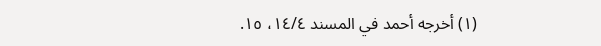(١) أخرجه أحمد في المسند ١٤/٤، ١٥.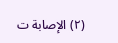(٢) الإصابة ت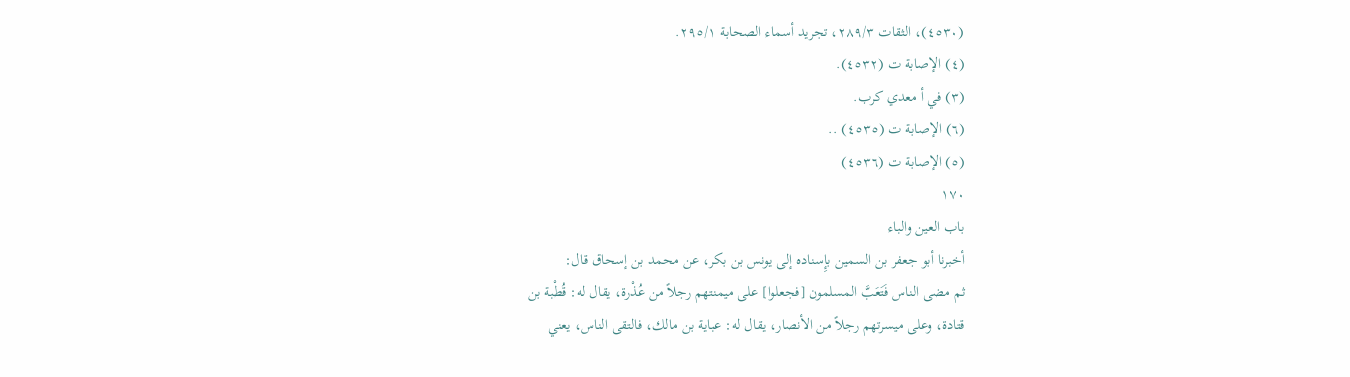(٤٥٣٠)، الثقات ٢٨٩/٣، تجريد أسماء الصحابة ٢٩٥/١.
(٤) الإصابة ت (٤٥٣٢).
(٣) في أ معدي كرب.
(٦) الإصابة ت (٤٥٣٥) ..
(٥) الإصابة ت (٤٥٣٦)
١٧٠
باب العين والباء
أخبرنا أبو جعفر بن السمين بإِسناده إلى يونس بن بكر، عن محمد بن إسحاق قال:
ثم مضى الناس فَتَعَبَّ المسلمون [فجعلوا] على ميمنتهم رجلاً من عُذْرة، يقال له: قُطْبة بن
قتادة، وعلى ميسرتهم رجلاً من الأنصار، يقال له: عباية بن مالك، فالتقى الناس، يعني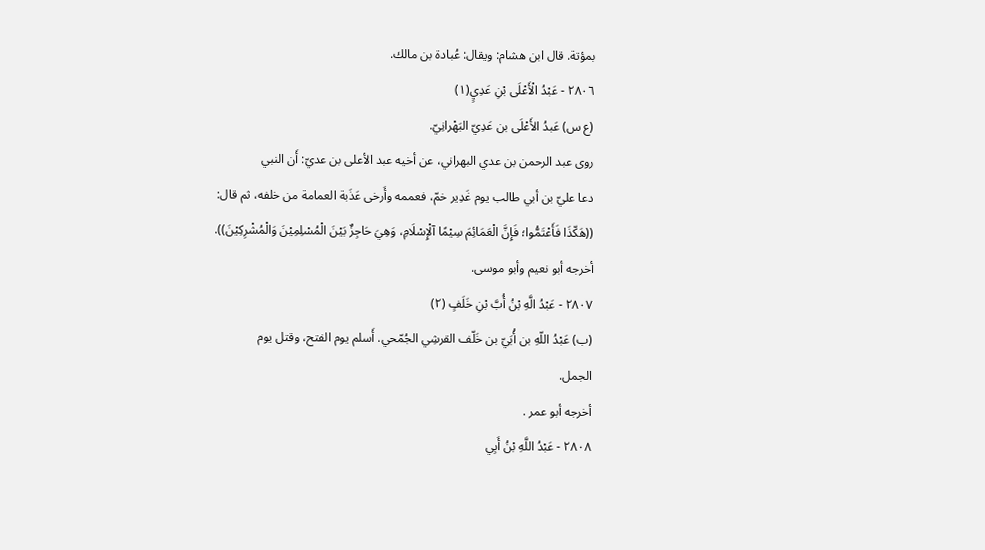بمؤتة. قال ابن هشام: ويقال: عُبادة بن مالك.
٢٨٠٦ - عَبْدُ الْأَعْلَى بْنِ عَدِيٍ(١)
(ع س) عَبدُ الأَعْلَى بن عَدِيّ البَهْرانِيّ.
روى عبد الرحمن بن عدي البهراني، عن أخيه عبد الأعلى بن عديّ: أَن النبي
دعا عليّ بن أبي طالب يوم غَدِير خمّ، فعممه وأَرخى عَذَبة العمامة من خلفه، ثم قال:
((هَكّذَا فَأَعْتَمُّوا؛ فَإِنَّ الْعَمَائِمَ سِيْمًا آلْإِسْلَامِ، وَهِيَ حَاجِزٌ بَيْنَ الْمُسْلِمِيْنَ وَالْمُشْرِكِيْنَ)).
أخرجه أبو نعيم وأبو موسى.
٢٨٠٧ - عَبْدُ الَّهِ بْنُ أُبَّ بْنِ خَلَفٍ (٢)
(ب) عَبْدُ اللّهِ بن أُبَيّ بن خَلّف القرشِي الجُمّحي. أَسلم يوم الفتح، وقتل يوم
الجمل.
أخرجه أبو عمر .
٢٨٠٨ - عَبْدُ اللَّهِ بْنُ أَبِي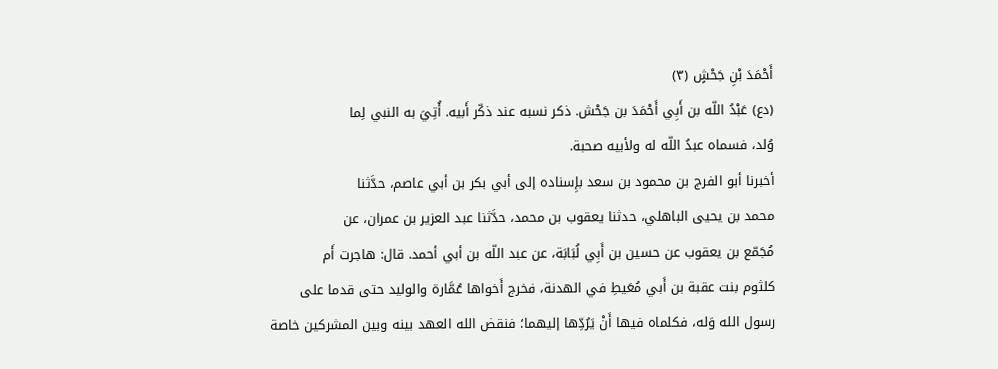أَحْمَدَ بْنِ جَحْشٍ (٣)
(دع) عَبْدُ اللّه بن أَبِي أَحْمَدَ بن جَحْش. ذكر نسبه عند ذكّر أَبيه. أُتِيَ به النبي لِما
وُلد، فسماه عبدُ اللّه له ولأبيه صحبة.
أخبرنا أبو الفرج بن محمود بن سعد بإِسناده إلى أبي بكر بن أبي عاصم، حدَّثنا
محمد بن يحيى الباهلي، حدثنا يعقوب بن محمد، حدَّثنا عبد العزير بن عمران، عن
مُجَمّع بن يعقوب عن حسين بن أَبِي لُبَابَة، عن عبد اللّه بن أبي أحمد. قال: هاجرت أَم
كلثوم بنت عقبة بن أَبي مُعَيطِ في الهدنة، فخرج أَخواها عُمَّارة والوليد حتى قدما على
رسول الله وَله، فكلماه فيها أَنْ يَرُدِّها إليهما؛ فنقض الله العهد بينه وبين المشركين خاصة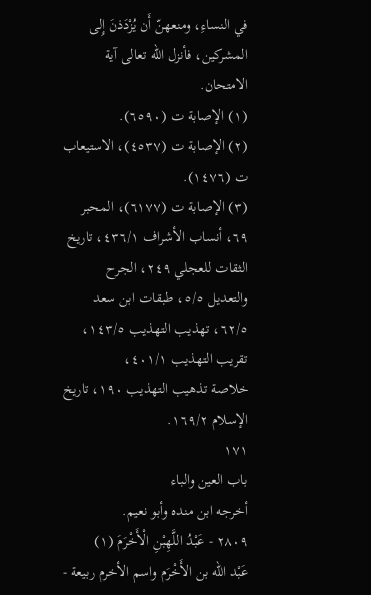في النساءِ، ومنعهنّ أَن يُزْدَذنَ إِلى المشركين، فأنزل الله تعالى آية الامتحان.
(١) الإصابة ت (٦٥٩٠).
(٢) الإصابة ت (٤٥٣٧)، الاستيعاب ت (١٤٧٦).
(٣) الإصابة ت (٦١٧٧)، المحبر ٦٩، أنساب الأشراف ٤٣٦/١، تاريخ الثقات للعجلي ٢٤٩، الجرح
والتعديل ٥/٥، طبقات ابن سعد ٦٢/٥، تهذيب التهذيب ١٤٣/٥، تقريب التهذيب ٤٠١/١،
خلاصة تذهيب التهذيب ١٩٠، تاريخ الإسلام ١٦٩/٢.
١٧١
باب العين والباء
أخرجه ابن منده وأبو نعيم.
٢٨٠٩ - عَبْدُ اللَّهِبْنِ الْأَخْرَمَ (١)
عَبْد اللّه بن الأَخْرَم واسم الأخرم ربيعة -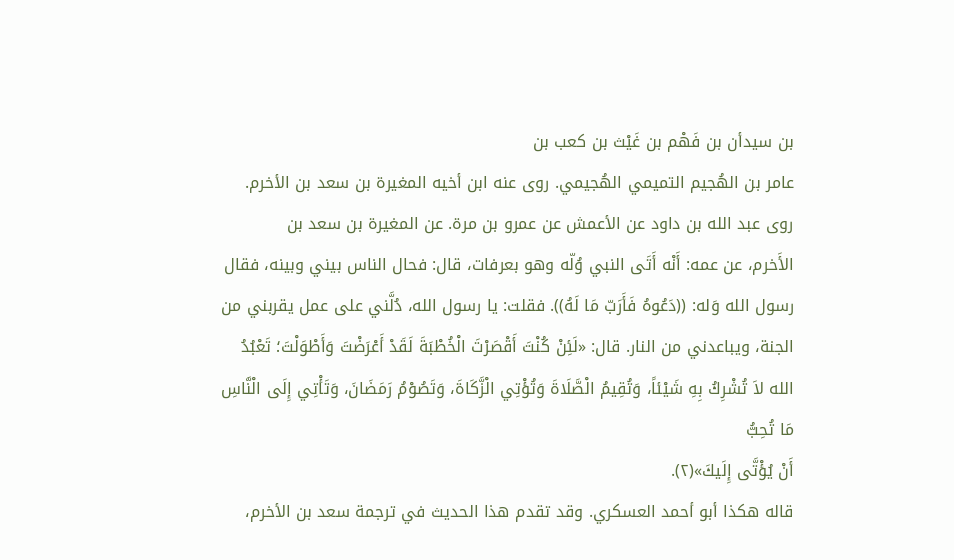بن سيدأن بن فَهْم بن غَيْث بن كعب بن
عامر بن الهُجيم التميمي الهُجيمي. روى عنه ابن أخيه المغيرة بن سعد بن الأخرم.
روى عبد الله بن داود عن الأعمش عن عمرو بن مرة. عن المغيرة بن سعد بن
الأَخرم، عن عمه: أَنْه أَتَى النبي وُلّه وهو بعرفات، قال: فحال الناس بيني وبينه، فقال
رسول الله وَله: ((دَعُوهُ فَأَرَبّ مَا لَهُ)). فقلت: يا رسول الله، دُلَّني على عمل يقربني من
الجنة، ويباعدني من النار. قال: «لَئِنْ كُنْتَ أَقْصَرْتَ الْخُطْبَةَ لَقَدْ أَعْرَضْتَ وَأَطْوَلْتَ؛ تَعْبُدُ
الله لاَ تُشْرِكُ بِهِ شَيْئاً، وَتُقِيمُ الْصَّلَاةَ وَتُؤْتِي الْزَّكَاةَ، وَتَصُوْمُ رَمَضَانَ، وَتَأْتِي إِلَى الْنَّاسِ مَا تُحِبُّ
أَنْ يُؤْتَّى إِلَیكَ»(٢).
قاله هكذا أبو أحمد العسكري. وقد تقدم هذا الحديث في ترجمة سعد بن الأخرم،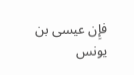فإِن عيسى بن يونس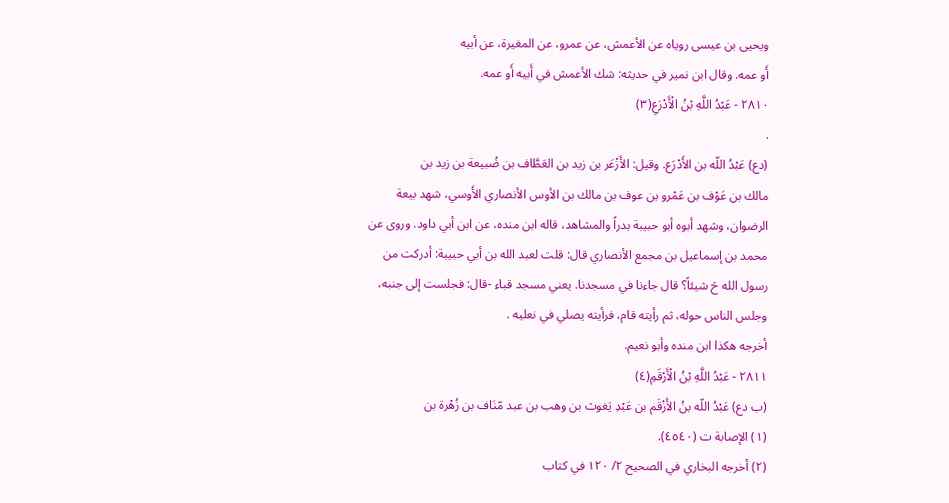ويحيى بن عيسى روياه عن الأعمش، عن عمرو، عن المغيرة، عن أبيه
أَو عمه. وقال ابن نمير في حديثه: شك الأعمش في أَبيه أَو عمه.
٢٨١٠ - عَبْدُ اللَّهِ بْنُ الْأَدْرَعِ(٣)
.
(دع) عَبْدُ اللّه بن الأَدْرَع. وقيل: الأَزْعَر بن زيد بن العَطَّاف بن ضُبيعة بن زيد بن
مالك بن عَوْف بن عَمْرو بن عوف بن مالك بن الأوس الأنصاري الأَوسي، شهد بيعة
الرضوان، وشهد أبوه أبو حبيبة بدراً والمشاهد، قاله ابن منده، عن ابن أبي داود. وروى عن
محمد بن إسماعيل بن مجمع الأنصاري قال: قلت لعبد الله بن أبي حبيبة: أدركت من
رسول الله څ شيئاً؟ قال جاءنا في مسجدنا. يعني مسجد قباء -قال: فجلست إلى جنبه،
وجلس الناس حوله، ثم رأيته قام، فرأيته يصلي في نعليه .
أخرجه هكذا ابن منده وأبو نعيم.
٢٨١١ - عَبْدُ اللَّهِ بْنُ الْأَرْقَمِ(٤)
(ب دع) عَبْدُ اللّه بنُ الأَزْقَم بن عَبْدِ يَغوث بن وهب بن عبد مّنَاف بن زُهْرة بن
(١) الإصابة ت (٤٥٤٠).
(٢) أخرجه البخاري في الصحيح ٢/ ١٢٠ في كتاب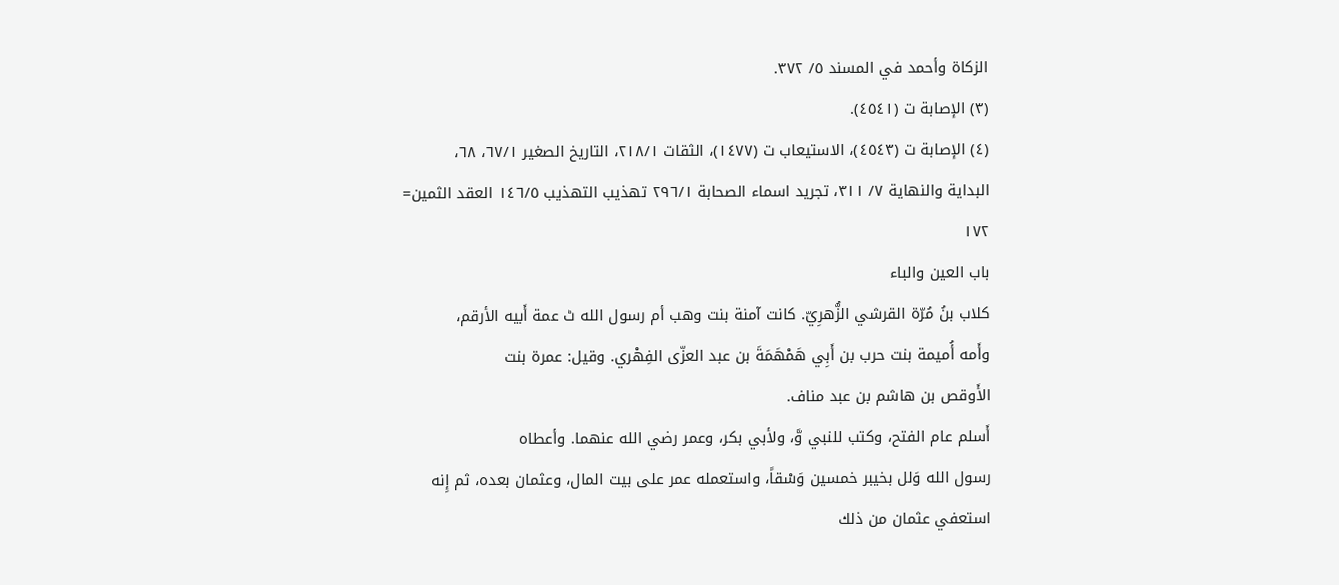الزكاة وأحمد في المسند ٥/ ٣٧٢.
(٣) الإصابة ت (٤٥٤١).
(٤) الإصابة ت (٤٥٤٣)، الاستيعاب ت (١٤٧٧)، الثقات ٢١٨/١، التاريخ الصغير ٦٧/١، ٦٨،
البداية والنهاية ٧/ ٣١١، تجريد اسماء الصحابة ٢٩٦/١ تهذيب التهذيب ١٤٦/٥ العقد الثمين=
١٧٢
باب العين والباء
كلاب بنُ مُرّة القرشي الزُّهرِيّ. كانت آمنة بنت وهب أم رسول الله ٹ عمة أَبیه الأرقم،
وأَمه أُميمة بنت حرب بن أَبِي هَمْهَمَةَ بن عبد العزّى الفِهْري. وقيل: عمرة بنت
الأَوقص بن هاشم بن عبد مناف.
أَسلم عام الفتح، وكتب للنبي وَّ، ولأبي بكر، وعمر رضي الله عنهما. وأعطاه
رسول الله وَلل بخيبر خمسين وَسْقاً، واستعمله عمر على بيت المال، وعثمان بعده، ثم إِنه
استعفي عثمان من ذلك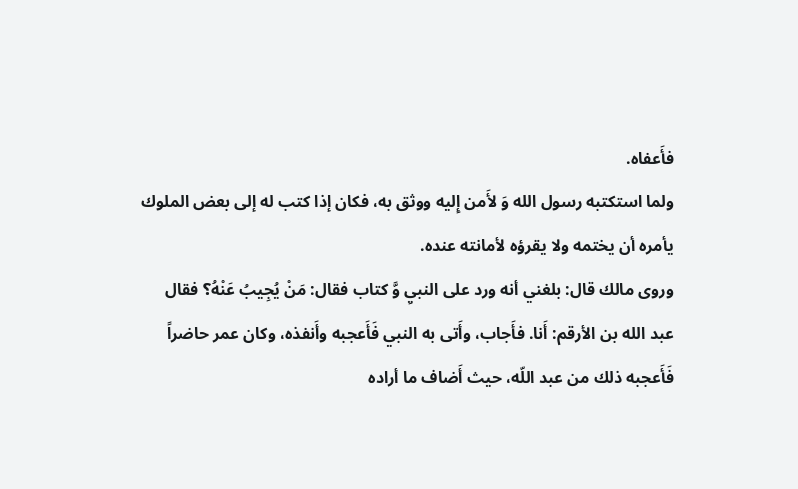فأَعفاه.
ولما استكتبه رسول الله وَ لأَمن إِليه ووثق به، فكان إذا كتب له إلى بعض الملوك
يأمره أن يختمه ولا يقرؤه لأمانته عنده.
وروى مالك قال: بلغني أنه ورد على النبيِ وَّ كتاب فقال: مَنْ يُجِيبُ عَنْهُ؟ فقال
عبد الله بن الأرقم: أَنا. فأَجاب، وأَتى به النبي فَأَعجبه وأَنفذه، وكان عمر حاضراً
فَأَعجبه ذلك من عبد اللّه، حيث أَضاف ما أراده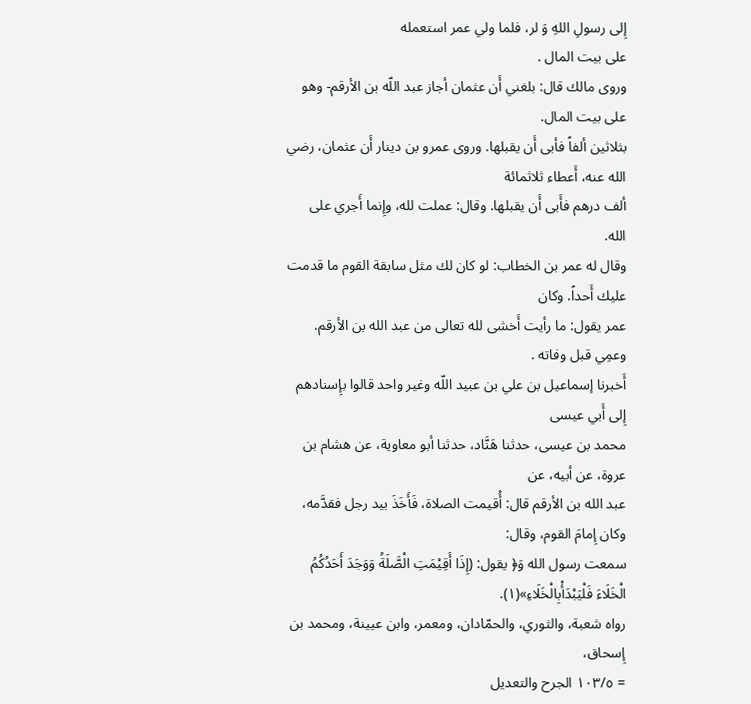إِلى رسولِ اللهِ وَ لر، فلما ولي عمر استعمله
على بيت المال .
وروى مالك قال: بلغني أَن عثمان أجاز عبد اللّه بن الأرقم- وهو على بيت المال.
بثلاثين ألفاً فأبى أَن يقبلها. وروى عمرو بن دينار أَن عثمان، رضي الله عنه، أَعطاء ثلاثمائة
ألف درهم فأَبى أَن يقبلها. وقال: عملت لله، وإِنما أَجري على الله.
وقال له عمر بن الخطاب: لو كان لك مثل سابقة القوم ما قدمت عليك أَحداً. وكان
عمر يقول: ما رأيت أَخشى لله تعالى من عبد الله بن الأرقم.
وعمِي قبل وفاته .
أَخبرنا إسماعيل بن علي بن عبيد اللّه وغير واحد قالوا بإِسنادهم إِلى أَبي عيسى
محمد بن عيسى، حدثنا هَنَّاد، حدثنا أبو معاوية، عن هشام بن عروة، عن أبيه، عن
عبد الله بن الأرقم قال: أُقيمت الصلاة، فَأَخَذَ بيد رجل فقدَّمه، وكان إِمامَ القوم، وقال:
سمعت رسول الله وَ﴿ يقول: (إِذَا أَقِيْمَتِ الْصَّلَةُ وَوَجَدَ أَحَدُكُمُ الْخَلَاءَ فَلْيَبْدَأْبِالْخَلَاءِ»(١).
رواه شعبة، والثوري، والحمّادان، ومعمر، وابن عيينة، ومحمد بن إِسحاق،
= ١٠٣/٥ الجرح والتعديل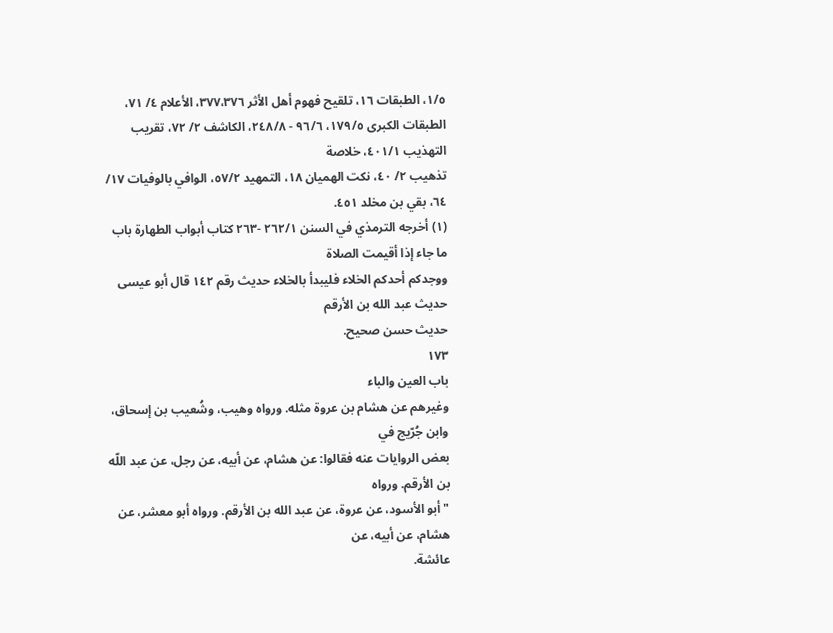١/٥، الطبقات ١٦، تلقيح فهوم أهل الأثر ٣٧٧،٣٧٦، الأعلام ٤/ ٧١،
الطبقات الكبرى ١٧٩/٥، ٩٦/٦ - ٢٤٨/٨، الكاشف ٢/ ٧٢، تقريب التهذيب ٤٠١/١، خلاصة
تذهيب ٢/ ٤٠، نكت الهميان ١٨، التمهيد ٥٧/٢، الوافي بالوفيات ١٧/ ٦٤، بقي بن مخلد ٤٥١.
(١) أخرجه الترمذي في السنن ٢٦٢/١ -٢٦٣ كتاب أبواب الطهارة باب ما جاء إذا أقيمت الصلاة
ووجدكم أحدكم الخلاء فليبدأ بالخلاء حديث رقم ١٤٢ قال أبو عيسى حديث عبد الله بن الأرقم
حديث حسن صحيح.
١٧٣
باب العين والباء
وغيرهم عن هشام بن عروة مثله. ورواه وهيب، وشُعيب بن إسحاق، وابن جُرّيج في
بعض الروايات عنه فقالوا: عن هشام، عن أبيه، عن رجل، عن عبد اللّه بن الأرقم. ورواه
"أبو الأسود، عن عروة، عن عبد الله بن الأرقم. ورواه أبو معشر، عن هشام، عن أبيه، عن
عائشة.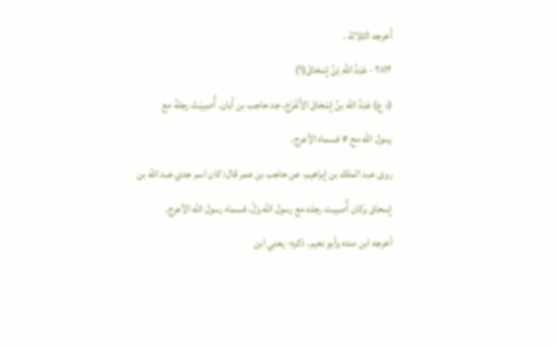أَخرجه الثلاثة .
٢٨١٢ - عَبْدُ اللَّهِ بْنُ إِسْحَاقَ(١)
(د ع) عَبْدُ اللّه بنُ إِسْحَاقَ الأَغْرَج، جد حاجب بن أَبان. أُصِيبَتْ رجلهُ مع
رسول الله مح # فسماه الأعرج.
روی عبد الملك بن إبراهیم، عن حاجب بن عمر قال: کان اسم جدي عبد الله بن
إِسحاق وكان أُصيبت رجله مع رسول الله وَلّ، فسماه رسول الله الأعرج.
أخرجه ابن منده وأبو نعيم. ذكره- يعني ابن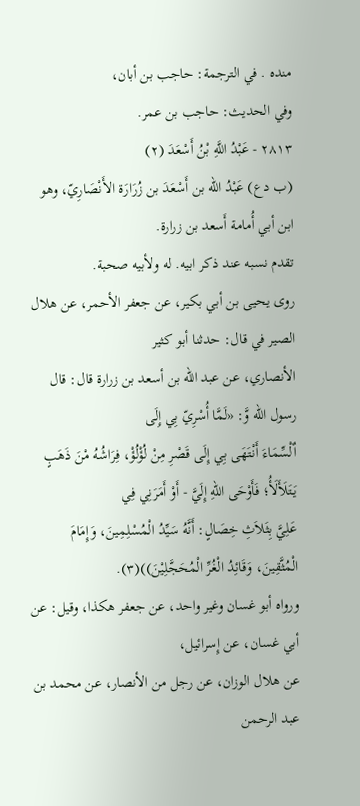منده . في الترجمة: حاجب بن أبان،
وفي الحديث: حاجب بن عمر.
٢٨١٣ - عَبْدُ اللَّهِ بْنُ أَسْعَدَ (٢)
(ب دع) عَبْدُ اللّه بن أَسْعَدَ بن زُرَارَة الأَنْصَارِيّ، وهو ابن أبي أُمامة أَسعد بن زرارة.
تقدم نسبه عند ذکر ابیه. له ولأبيه صحبة.
روى يحيى بن أبي بكير، عن جعفر الأحمر، عن هلال الصير في قال: حدثنا أبو كثير
الأنصاري، عن عبد الله بن أسعد بن زرارة قال: قال رسول الله وَّ: «لَمَّا أُسْرِيّ بِي إِلَى
اٌلْسِّمَاءَ أَنْتَهَى بِي إِلَى قَصْرِ مِنْ لُؤْلُؤْ، فِرَاشُهُ مْنَ ذَهَبٍ يَتَلَأَلَأُ؛ فَأَوْحَى اللّهِ إِلَيَّ - أَوْ أَمَرَنِي فِي
عَلِيَّ بِثَلاَثِ خِصَالٍ: أَنَّهُ سَيِّدُ الْمُسْلِمِينَ، وَإِمَامَ الْمُثَّقِينَ، وَقَائِدُ الْغُرِّ الْمُحَجَّلِيْنَ))(٣).
ورواه أبو غسان وغير واحد، عن جعفر هكذا، وقيل: عن أبي غسان، عن إِسرائيل،
عن هلال الوزان، عن رجل من الأنصار، عن محمد بن عبد الرحمن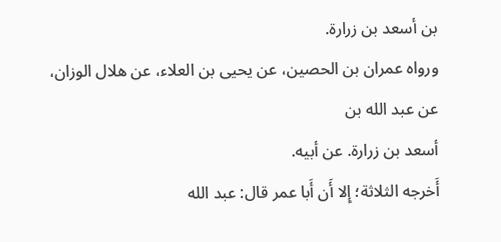بن أسعد بن زرارة.
ورواه عمران بن الحصين، عن يحيى بن العلاء، عن هلال الوزان، عن عبد الله بن
أسعد بن زرارة. عن أبيه.
أَخرجه الثلاثة؛ إِلا أَن أَبا عمر قال: عبد الله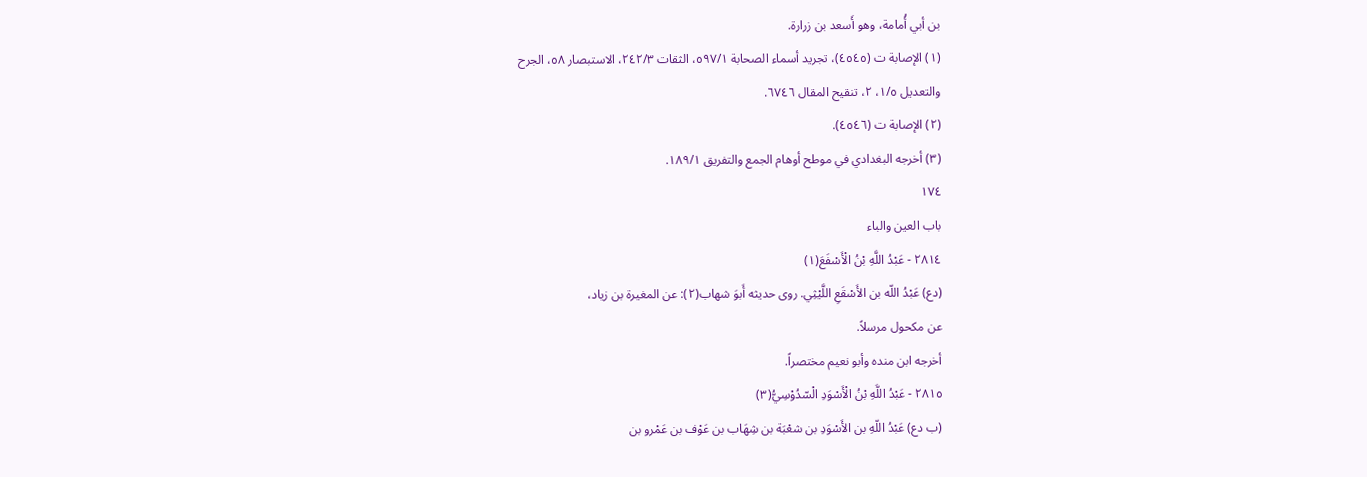بن أبي أُمامة، وهو أَسعد بن زرارة.
(١) الإصابة ت (٤٥٤٥)، تجريد أسماء الصحابة ٥٩٧/١، الثقات ٢٤٢/٣، الاستبصار ٥٨، الجرح
والتعديل ١/٥، ٢، تنقيح المقال ٦٧٤٦.
(٢) الإصابة ت (٤٥٤٦).
(٣) أخرجه البغدادي في موطح أوهام الجمع والتفريق ١٨٩/١.
١٧٤
باب العين والباء
٢٨١٤ - عَبْدُ اللَّهِ بْنُ الْأَسْفَعَ(١)
(دع) عَبْدُ اللّه بن الأَسْقَعِ اللَّيْثِي. روى حديثه أَبوَ شهاب(٢): عن المغيرة بن زياد،
عن مکحول مرسلاً.
أخرجه ابن منده وأبو نعيم مختصراً.
٢٨١٥ - عَبْدُ اللَّهِ بْنُ الْأَسْوَدِ الْسّدُوْسِيُّ(٣)
(ب دع) عَبْدُ اللّهِ بن الأَسْوَدِ بن شعْبَة بن شِهَاب بن عَوْف بن عَمْرو بن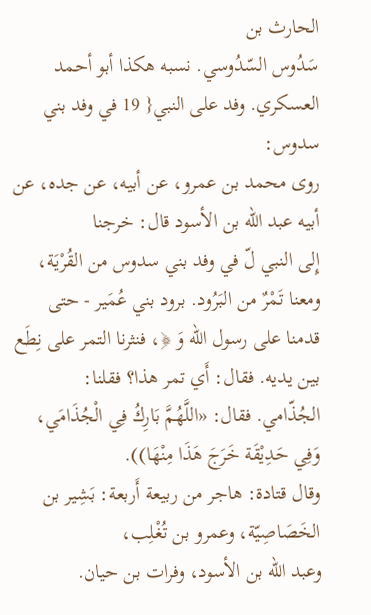الحارث بن
سَدُوس السّدُوسي. نسبه هكذا أبو أحمد العسكري. وفد على النبي{ 19 في وفد بني
سدوس:
روی محمد بن عمرو، عن أبيه، عن جده، عن أبيه عبد الله بن الأسود قال: خرجنا
إِلى النبي لّ في وفد بني سدوس من القُرْيَة، ومعنا تَمْرٌ من البَرُود. برود بني عُمَير - حتى
قدمنا على رسول الله وَ ﴿، فنثرنا التمر على نِطَع بين يديه. فقال: أَي تمر هذا؟ فقلنا:
الجُذّامي. فقال: «اللَّهُمَّ بَارِكُ فِي الْجُذَامَي، وَفِي حَدِيْقَة خَرَجَ هَذَا مِنْهَا)).
وقال قتادة: هاجر من ربيعة أَربعة: بَشِير بن الخَصَاصِيّة، وعمرو بن تُغْلِب،
وعبد الله بن الأسود، وفرات بن حيان.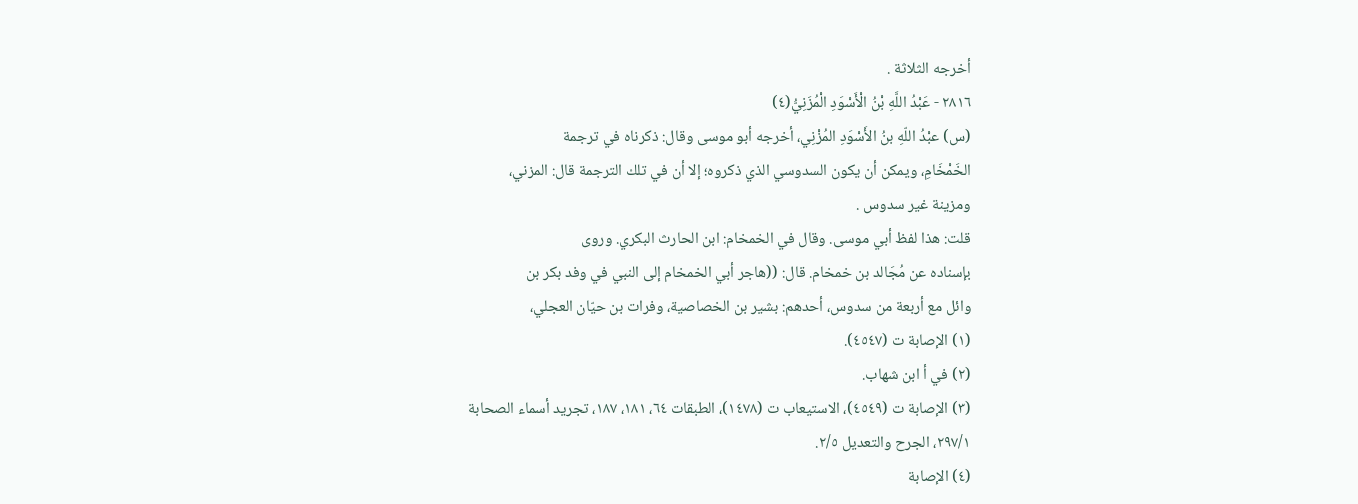أخرجه الثلاثة .
٢٨١٦ - عَبْدُ اللَّهِ بْنُ الْأَسْوَدِ الْمُزَنِيُّ(٤)
(س) عبْدُ اللّهِ بنُ الأَسْوَدِ المُزْنِي، أخرجه أبو موسى وقال: ذكرناه في ترجمة
الخَمْخَامِ، ويمكن أن يكون السدوسي الذي ذكروه؛ إلا أن في تلك الترجمة قال: المزني،
ومزينة غير سدوس .
قلت: هذا لفظ أبي موسى. وقال في الخمخام: ابن الحارث البكري. وروى
بإسناده عن مُجَالد بن خمخام. قال: ((هاجر أبي الخمخام إلى النبي في وفد بكر بن
وائل مع أربعة من سدوس، أحدهم: بشير بن الخصاصية، وفرات بن حيّان العجلي،
(١) الإصابة ت (٤٥٤٧).
(٢) في أ ابن شهاب.
(٣) الإصابة ت (٤٥٤٩)، الاستيعاب ت (١٤٧٨)، الطبقات ٦٤، ١٨١، ١٨٧، تجريد أسماء الصحابة
٢٩٧/١، الجرح والتعديل ٢/٥.
(٤) الإصابة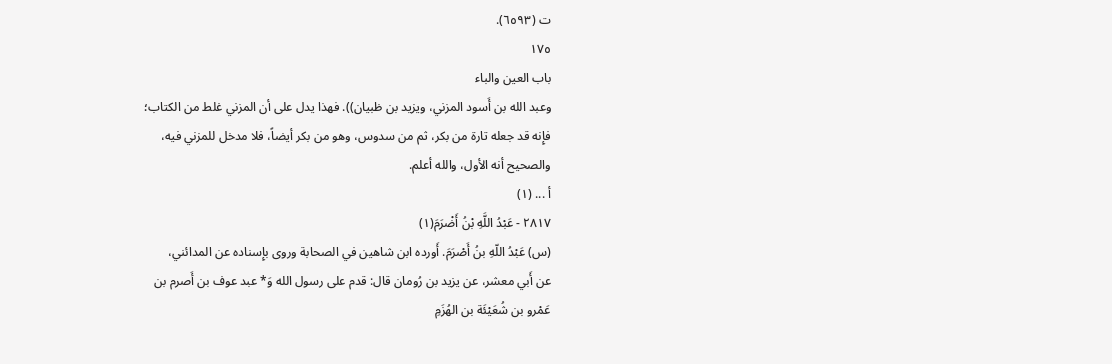ت (٦٥٩٣).
١٧٥
باب العين والباء
وعبد الله بن أَسود المزني، ويزيد بن ظبيان)). فهذا يدل على أن المزني غلط من الكتاب؛
فإِنه قد جعله تارة من بكر، ثم من سدوس، وهو من بكر أيضاً، فلا مدخل للمزني فيه،
والصحيح أنه الأول، والله أعلم.
أ ... (١)
٢٨١٧ - عَبْدُ اللَّهِ بْنُ أَضْرَمَ(١)
(س) عَبْدُ اللّهِ بنُ أَصْرَمَ. أَورده ابن شاهين في الصحابة وروى بإِسناده عن المدائني،
عن أَبي معشر، عن يزيد بن رُومان قال: قدم على رسول الله وَ* عبد عوف بن أَصرم بن
عَمْرو بن شُعَيْئَة بن الهُزَمِ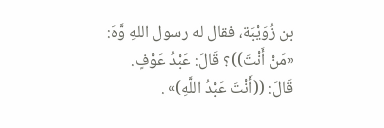بن زُوَيْبَة، فقال له رسول اللهِ وَّهَ: «مَنْ أَنْتَ))؟ قَالَ: عَبْدُ عَوْفٍ.
قَالَ: ((أَنْتَ عَبْدُ اللَّهِ)» .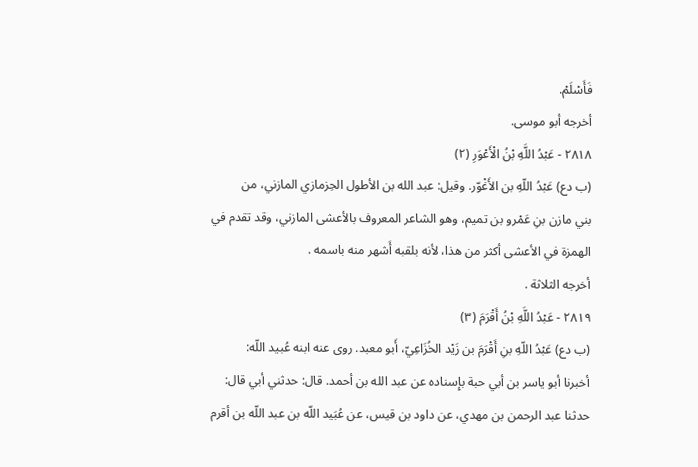فَأَسْلَمْ.
أخرجه أبو موسى.
٢٨١٨ - عَبْدُ اللَّهِ بْنُ الْأَعْوَرِ (٢)
(ب دع) عَبْدُ اللّهِ بن الأَغْوّر. وقيل: عبد الله بن الأطول الحِزمازي المازني، من
بني مازن بنِ عَمْرو بن تميم، وهو الشاعر المعروف بالأعشى المازني، وقد تقدم في
الهمزة في الأعشى أكثر من هذا، لأنه بلقبه أَشهر منه باسمه .
أخرجه الثلاثة .
٢٨١٩ - عَبْدُ اللَّهِ بْنُ أَقْرَمَ (٣)
(ب دع) عَبْدُ اللّهِ بنِ أَقْرَمَ بن زَيْد الخُزَاعِيّ، أَبو معبد. روى عنه ابنه عُبيد اللّه:
أخبرنا أبو ياسر بن أبي حبة بإِسناده عن عبد الله بن أحمد. قال: حدثني أبي قال:
حدثنا عبد الرحمن بن مهدي، عن داود بن قيس، عن عُبَيد اللّه بن عبد اللّه بن أقرم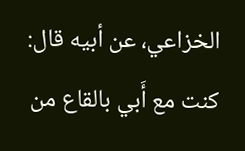الخزاعي، عن أبيه قال: كنت مع أَبي بالقاع من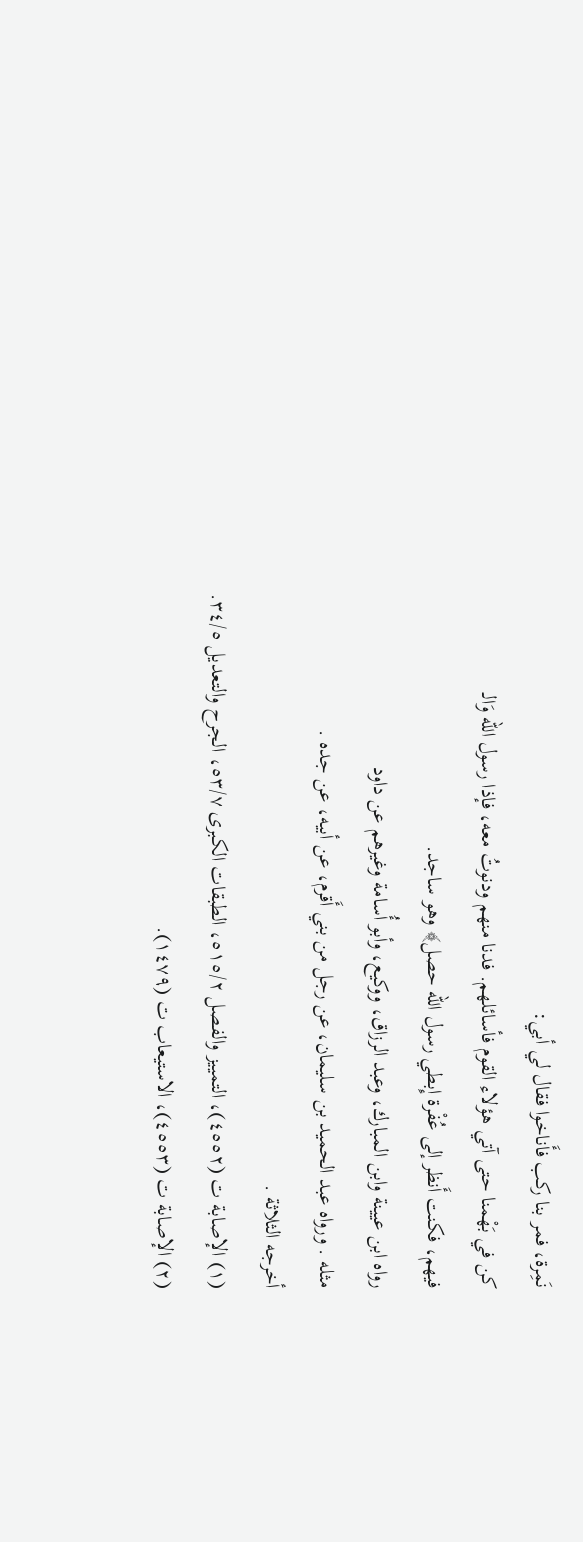نَمِرة، فمر بنا ركب فأَناخوا فقال لي أبي:
كن في بَهْمنا حتى آتي هؤلاء القوم فأسائلهم. فدنا منهم ودنوتُ معه، فإذا رسول الله وَالـ
فيهم، فكنت أَنظر إلى عُفْرة إِبطي رسول الله حصل﴾ وهو ساجد.
رواه ابن عيينة وابن المبارك، وعبد الرزاق، ووكيع، وأبو أُسامة وغيرهم عن داود
مثله . ورواه عبد الحميد بن سليمان، عن رجل من بني أَقرم، عن أبيه، عن جده .
أخرجه الثلاثة .
(١) الإصابة ت (٤٥٥٢)، التمييز والفصل ٥١٥/٢، الطبقات الكبرى ٥٣/٧، الجرح والتعديل ٣٤/٥.
(٢) الإصابة ت (٤٥٥٣)، الاستيعاب ت (١٤٧٩).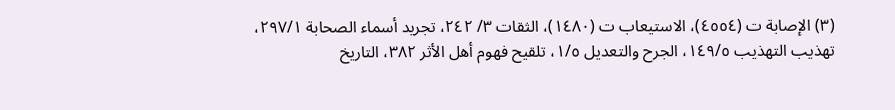(٣) الإصابة ت (٤٥٥٤)، الاستيعاب ت (١٤٨٠)، الثقات ٣/ ٢٤٢، تجريد أسماء الصحابة ٢٩٧/١،
تهذيب التهذيب ١٤٩/٥، الجرح والتعديل ١/٥، تلقيح فهوم أهل الأثر ٣٨٢، التاريخ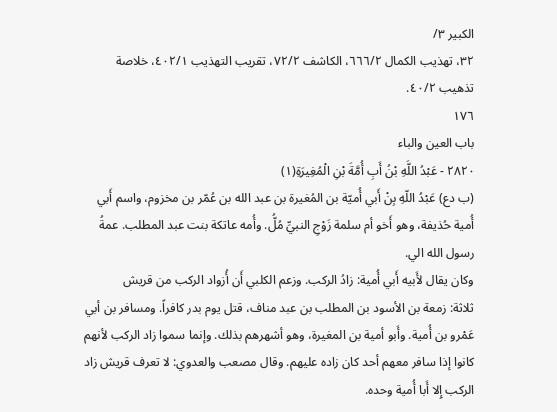الكبير ٣/
٣٢، تهذيب الكمال ٦٦٦/٢، الكاشف ٧٢/٢، تقريب التهذيب ٤٠٢/١، خلاصة تذهيب ٤٠/٢.
١٧٦
باب العين والباء
٢٨٢٠ - عَبْدُ اللَّهِ بْنُ أَبِ أُمَّةَ بْنِ الْمُغِيرَةِ(١)
(ب دع) عَبْدُ اللّهِ بِنْ أَبي أُميّة بن المُغيرة بن عبد الله بن عُمّر بن مخزوم، واسم أَبي
أُمية حُذيفة، وهو أَخو أم سلمة زَوْجِ النبيِّ مُلُّ. وأُمه عاتكة بنت عبد المطلب. عمةُ
رسول الله الي.
وكان يقال لأَبيه أَبي أُمية: زادُ الركب. وزعم الكلبي أَن أُزواد الركب من قريش
ثلاثة: زمعة بن الأسود بن المطلب بن عبد مناف، قتل يوم بدر كافراً. ومسافر بن أبي
عَمْرو بن أُمية. وأَبو أمية بن المغيرة، وهو أشهرهم بذلك. وإنما سموا زاد الركب لأنهم
كانوا إذا سافر معهم أحد كان زاده عليهم. وقال مصعب والعدوي: لا تعرف قریش زاد
الركب إِلا أَبا أُمية وحده.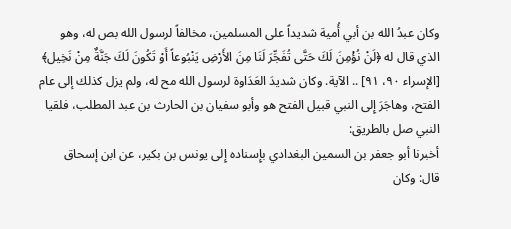وكان عبدُ الله بن أبي أُمية شديداً على المسلمين، مخالفاً لرسول الله بص له، وهو
الذي قال له ﴿لَنْ نُؤْمِنَ لَكَ حَتَّى تُفَجِّرَ لَنَا مِنَ الأَرْضِ يَنْبُوعاً أَوْ تَكُونَ لَكَ جَنَّةٌ مِنْ نَخِيل﴾
[الإسراء ٩٠، ٩١] .. الآية. وكان شديدَ العَدَاوة لرسول الله مح له، ولم يزل كذلك إلى عام
الفتح، وهاجَرَ إِلى النبي قبيل الفتح هو وأبو سفيان بن الحارث بن عبد المطلب، فلقيا
النبي صل بالطريق:
أخبرنا أبو جعفر بن السمين البغدادي بإِسناده إِلى يونس بن بكير، عن ابن إسحاق
قال: وكان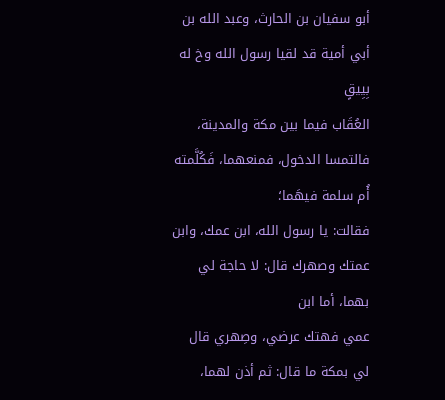أبو سفيان بن الحارث، وعبد الله بن أبي أمية قد لقيا رسول الله وخ له بِيِيقٍ
العُقَاب فيما بين مكة والمدينة، فالتمسا الدخول، فمنعهما، فَكُلَّمته أُم سلمة فيهَما؛
فقالت: يا رسول الله، ابن عمك، وابن عمتك وصهرك قال: لا حاجة لي بهما، أما ابن
عمي فهتك عرضي، وصِهري قال لي بمكة ما قال: ثم أذن لهما،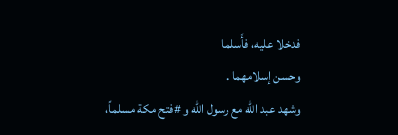فدخلا عليه، فأَسلما
وحسن إسلامهما .
وشهد عبد الله مع رسول الله و #فتح مكة مسلماً،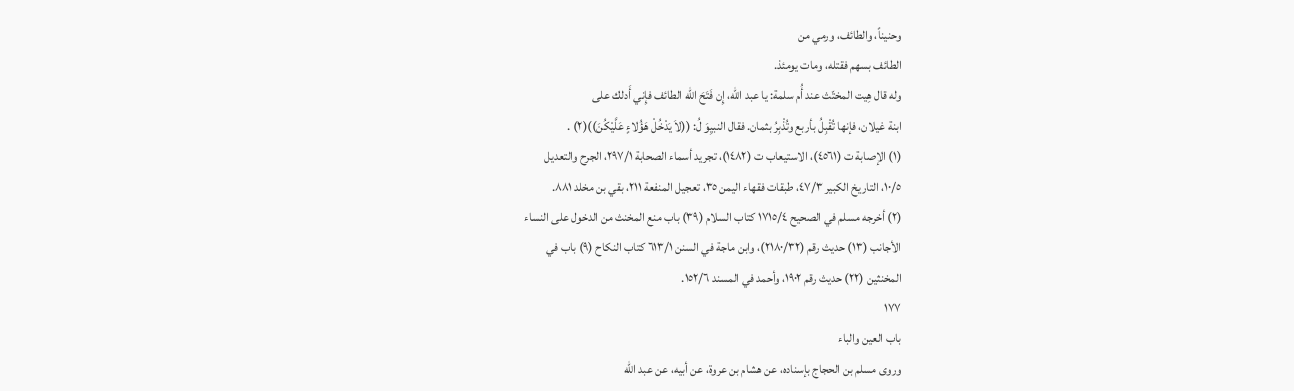وحنيناً، والطائف، ورمي من
الطائف بسهم فقتله، ومات يومئذ.
وله قال هِيت المختّث عند أُم سلمة: يا عبد اللّه، إِن فَتَحَ الله الطائف فإِني أَدلك على
ابنة غيلان، فإنها تُقْبِلُ بأربع وتُذْبِرُ بثمان. فقال النبيِوَ لُ: ((لاَ يَدْخُلْ هَؤُلاءٍ عَلَّيْكُنَ))(٢) .
(١) الإصابة ت (٤٥٦١)، الاستيعاب ت (١٤٨٢)، تجريد أسماء الصحابة ٢٩٧/١، الجرح والتعديل
١٠/٥، التاريخ الكبير ٤٧/٣، طبقات فقهاء اليمن ٣٥، تعجيل المنفعة ٢١١، بقي بن مخلد ٨٨١.
(٢) أخرجه مسلم في الصحيح ١٧١٥/٤ كتاب السلام (٣٩) باب منع المخنث من الدخول على النساء
الأجانب (١٣) حديث رقم (٢١٨٠/٣٢)، وابن ماجة في السنن ٦١٣/١ كتاب النكاح (٩) باب في
المخنثين (٢٢) حديث رقم ١٩٠٢، وأحمد في المسند ١٥٢/٦.
١٧٧
باب العين والباء
وروى مسلم بن الحجاج بإسناده، عن هشام بن عروة، عن أبيه، عن عبد الله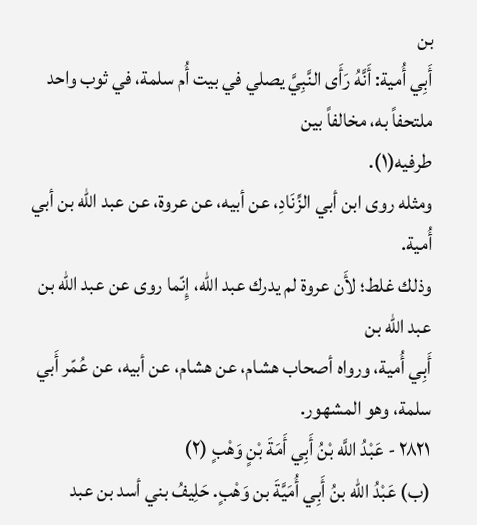بن
أَبِي أُمية: أَنَّهُ رَأَى النَّبِيَّ يصلي في بيت أُم سلمة، في ثوب واحد ملتحفاً به، مخالفاً بين
طرفيه(١).
ومثله روى ابن أبي الزِّنَادِ، عن أبيه، عن عروة، عن عبد الله بن أبي أُمية.
وذلك غلط؛ لأَن عروة لم يدرك عبد اللّه، إِنّما روى عن عبد الله بن عبد الله بن
أَبِي أُمية، ورواه أصحاب هشام، عن هشام، عن أبيه، عن عُمّر أَبي سلمة، وهو المشهور.
٢٨٢١ - عَبْدُ اللَّه بْنُ أَبِي أَمَةَ بْنٍ وَهْبٍ (٢)
(ب) عَبْدُ اللّه بنُ أَبِي أُمَيَّةَ بن وَهْبٍ. حَلِيفُ بني أسد بن عبد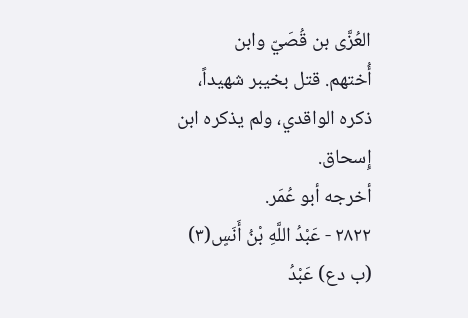العُزَّى بن قُصَيّ وابن
أُختهم. قتل بخيبر شهيداً، ذكره الواقدي، ولم يذكره ابن إِسحاق.
أخرجه أبو عُمَر.
٢٨٢٢ - عَبْدُ اللَّهِ بْنُ أَنَسٍ(٣)
(ب دع) عَبْدُ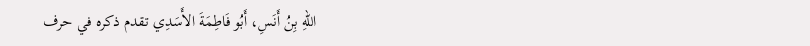اللّهِ بِنُ أَنَسِ، أَبُو فَاطِمَةَ الأَسَدِي تقدم ذكره في حرف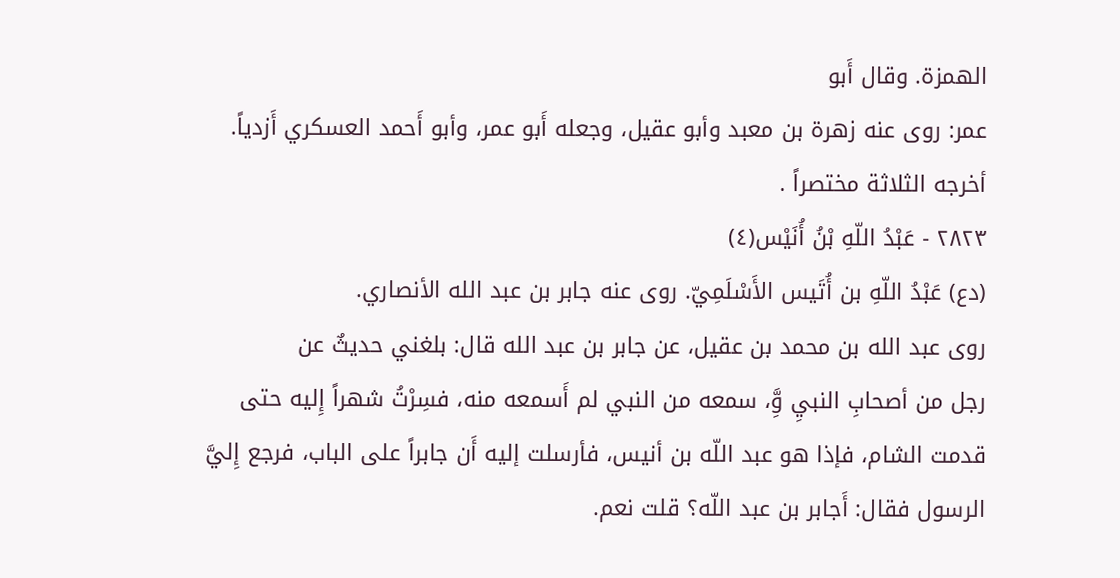الهمزة. وقال أَبو
عمر: روى عنه زهرة بن معبد وأبو عقيل، وجعله أَبو عمر، وأبو أَحمد العسكري أَزدياً.
أخرجه الثلاثة مختصراً .
٢٨٢٣ - عَبْدُ اللّهِ بْنُ أُنَيْس(٤)
(دع) عَبْدُ اللّهِ بن أُتَيس الأَسْلَمِيّ. روى عنه جابر بن عبد الله الأنصاري.
روى عبد الله بن محمد بن عقيل، عن جابر بن عبد الله قال: بلغني حديثٌ عن
رجل من أصحابِ النبيِ وَِّ، سمعه من النبي لم أَسمعه منه، فسِرْتُ شهراً إِليه حتى
قدمت الشام، فإذا هو عبد اللّه بن أنيس، فأرسلت إليه أَن جابراً على الباب، فرجع إِليَّ
الرسول فقال: أَجابر بن عبد اللّه؟ قلت نعم.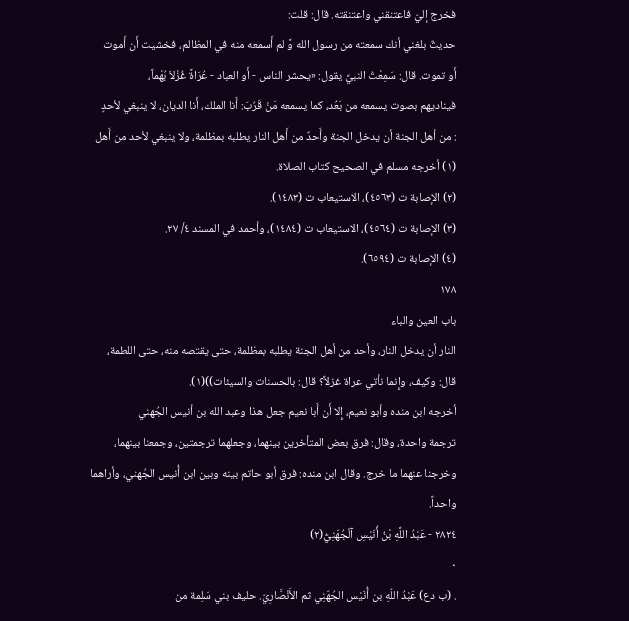فخرج إليّ فاعتنقني واعتنقته. قال: قلت:
حديثٌ بلغني أنك سمعته من رسول الله وَّ لم أَسمعه منه في المظالم، فخشيت أَن أَموت
أَو تموت. قال: سَمِعْتُ النبيِّ يقول: «يحشر الناس - أَو العباد - عُرَاةً غُزْلاَ بُهْماً،
فيناديهم بصوت يسمعه من بَعُد، كما يسمعه مَنْ قَرُبَ: أَنا الملك، أَنا الديان، لا ينبغي لأحدٍ
: من أهل الجنة أن يدخل الجنة وأَحدٌ من أَهل النار يطلبه بمظلمة، ولا ينبغي لأحد من أَهل
(١) أخرجه مسلم في الصحيح كتاب الصلاة.
(٢) الإصابة ت (٤٥٦٣)، الاستيعاب ت (١٤٨٣).
(٣) الإصابة ت (٤٥٦٤)، الاستيعاب ت (١٤٨٤)، وأحمد في المسند ٤/ ٢٧.
(٤) الإصابة ت (٦٥٩٤).
١٧٨
باب العين والباء
النار أن يدخل النار، وأحد من أهل الجنة يطلبه بمظلمة، حتى يقتصه منه، حتى اللطمة،
قال: وكيف، وإِنما نأتي عراة غزلاً؟ قال: بالحسنات والسيئات))(١).
أخرجه ابن منده وأبو نعيم، إِلا أَن أَبا نعيم جعل هذا وعبد الله بن أنيس الجُهني
ترجمة واحدة، وقال: فرق بعض المتأخرين بينهما، وجعلهما ترجمتين، وجمعنا بينهما،
وخرجنا عنهما ما خرج. وقال ابن منده: فرق أبو حاتم بينه وبين ابن أُنيس الجُهني، وأراهما
واحداً.
٢٨٢٤ - عَبْدُ اللَّهِ بْنُ أُنَيْسِ آلْجُهَنِيُّ(٢)
٠
. (ب دع) عَبْدُ اللّهِ بن أُنَيْس الجُهّنِي ثم الأَنْصَّارِيّ. حليف بني سَلِمة من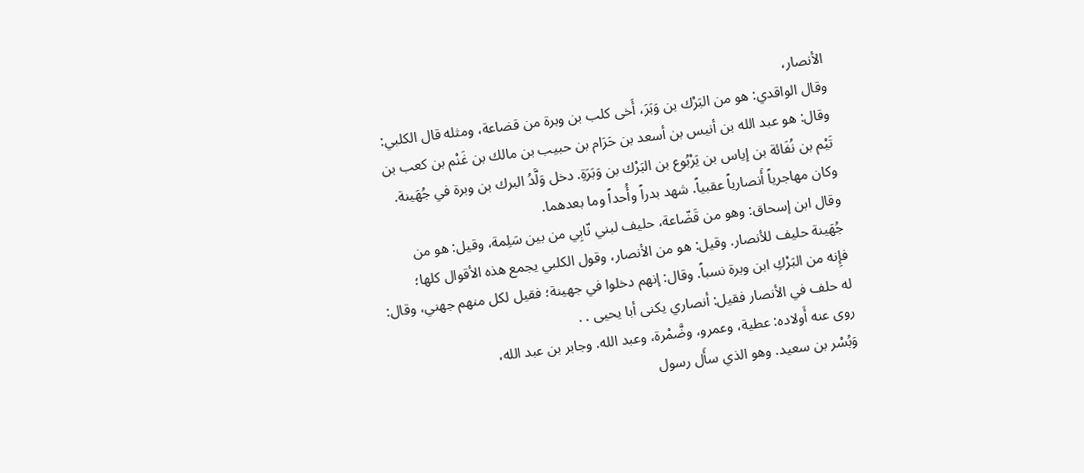الأنصار،
وقال الواقدي: هو من البَرْك بن وَبَرَ، أَخى كلب بن وبرة من قضاعة، ومثله قال الكلبي:
وقال: هو عبد الله بن أنيس بن أسعد بن حَرَام بن حبيب بن مالك بن غَنْم بن كعب بن
تَيْم بن نُفَائة بن إياس بن يَرْبُوع بن البَرْك بن وَبَرَةِ. دخل وَلَّدُ البرك بن وبرة في جُهَينة.
وكان مهاجرياً أَنصارياً عقبياً. شهد بدراً وأُحداً وما بعدهما.
وقال ابن إسحاق: وهو من قَضّاعة، حليف لبني نّابِي من بين سَلِمة، وقيل: هو من
جُهَينة حليف للأنصار. وقيل: هو من الأنصار، وقول الكلبي يجمع هذه الأقوال كلها؛
فإِنه من البَرْكِ ابن وبرة نسباً. وقال: إنهم دخلوا في جهينة؛ فقيل لكل منهم جهني، وقال:
له حلف في الأنصار فقيل: أنصاري يكنى أبا يحيى . .
روى عنه أَولاده: عطية، وعمرو، وضَّمْرة، وعبد الله. وجابر بن عبد الله،
وَبُسْر بن سعيد. وهو الذي سأَل رسول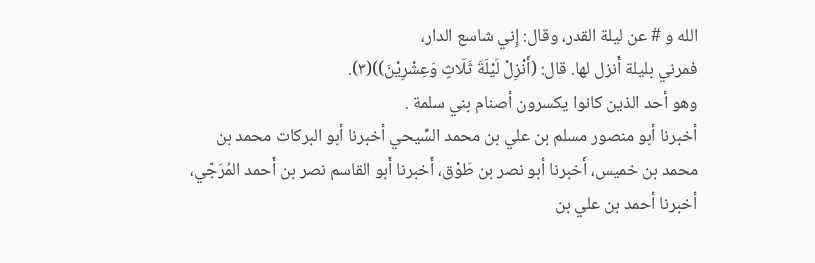الله و # عن ليلة القدر، وقال: إِني شاسع الدار،
فمرني بليلة أَنزل لها. قال: (أَنْزِلْ لَيْلَةَ ثَلَاثٍ وَعِشْرِيْنَ))(٣).
وهو أحد الذين كانوا يكسرون أصنام بني سلمة .
أخبرنا أبو منصور مسلم بن علي بن محمد السِّيحي أخبرنا أبو البركات محمد بن
محمد بن خميس، أَخبرنا أبو نصر بن طَوْق، أَخبرنا أَبو القاسم نصر بن أَحمد المُرَجّي،
أخبرنا أحمد بن علي بن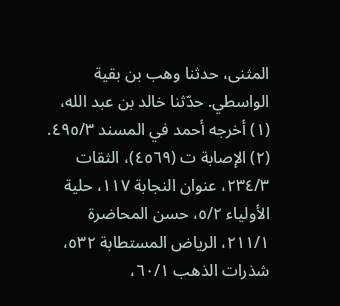المثنى، حدثنا وهب بن بقية الواسطي. حدّثنا خالد بن عبد الله،
(١) أخرجه أحمد في المسند ٤٩٥/٣.
(٢) الإصابة ت (٤٥٦٩)، الثقات ٢٣٤/٣، عنوان النجابة ١١٧، حلية الأولياء ٥/٢، حسن المحاضرة
٢١١/١، الرياض المستطابة ٥٣٢، شذرات الذهب ٦٠/١،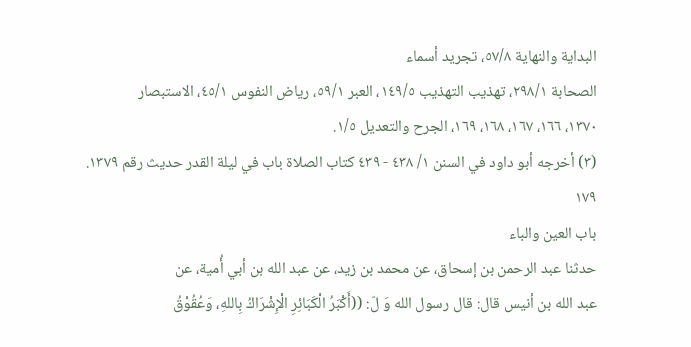البداية والنهاية ٥٧/٨، تجريد أسماء
الصحابة ٢٩٨/١، تهذيب التهذيب ١٤٩/٥، العبر ٥٩/١، رياض النفوس ٤٥/١، الاستبصار
١٣٧٠، ١٦٦، ١٦٧، ١٦٨، ١٦٩، الجرح والتعديل ١/٥.
(٣) أخرجه أبو داود في السنن ١/ ٤٣٨ - ٤٣٩ كتاب الصلاة باب في ليلة القدر حديث رقم ١٣٧٩.
١٧٩
باب العين والباء
حدثنا عبد الرحمن بن إسحاق، عن محمد بن زيد، عن عبد الله بن أبي أُمية، عن
عبد الله بن أنيس قال: قال رسول الله وَ لّ: ((أَكْبَرُ الْكَبَائِرِ الْإِشْرَاكُ بِاللهِ، وَعُقُوْقُ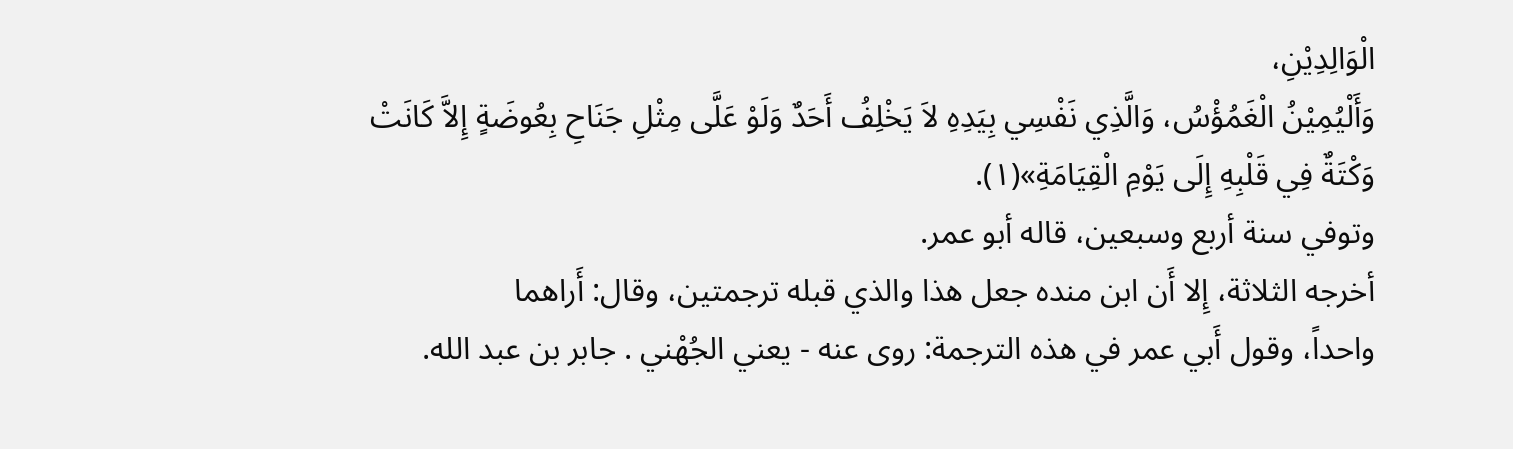الْوَالِدِیْنِ،
وَأَلْيُمِيْنُ الْغَمُؤْسُ، وَالَّذِي نَفْسِي بِيَدِهِ لاَ يَخْلِفُ أَحَدٌ وَلَوْ عَلَّى مِثْلِ جَنَاحِ بِعُوضَةٍ إِلاَّ كَانَتْ
وَكْتَةٌ فِي قَلْبِهِ إِلَى يَوْمِ الْقِيَامَةِ»(١).
وتوفي سنة أربع وسبعين، قاله أبو عمر.
أخرجه الثلاثة، إِلا أَن ابن منده جعل هذا والذي قبله ترجمتين، وقال: أَراهما
واحداً، وقول أَبي عمر في هذه الترجمة: روى عنه - يعني الجُهْني . جابر بن عبد الله.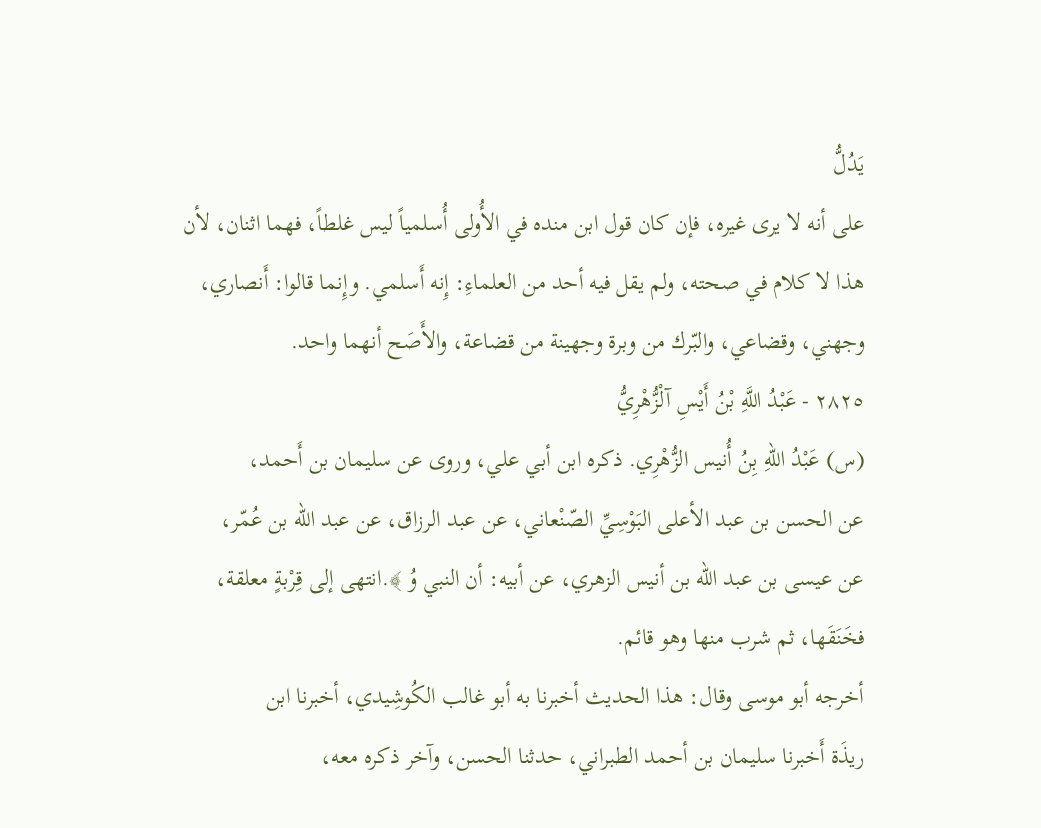يَدُلُّ
على أنه لا يرى غيره، فإن كان قول ابن منده في الأُولى أُسلمياً ليس غلطاً، فهما اثنان، لأن
هذا لا كلام في صحته، ولم يقل فيه أحد من العلماءِ: إِنه أَسلمي. وإِنما قالوا: أَنصاري،
وجهني، وقضاعي، والبّرك من وبرة وجهينة من قضاعة، والأَصَح أنهما واحد.
٢٨٢٥ - عَبْدُ اللَّهِ بْنُ أَيْسِ آلْزُّهْرِيُّ
(س) عَبْدُ اللّهِ بِنُ أُنيس الزُّهْرِي. ذكره ابن أبي علي، وروى عن سليمان بن أَحمد،
عن الحسن بن عبد الأعلى البَوْسِيِّ الصّنْعاني، عن عبد الرزاق، عن عبد اللّه بن عُمّر،
عن عيسى بن عبد الله بن أنيس الزهري، عن أبيه: أن النبي وُ ﴾.انتهى إلى قِرْبةٍ معلقة،
فخَنَقَها، ثم شرب منها وهو قائم.
أخرجه أبو موسى وقال: هذا الحديث أخبرنا به أبو غالب الكُوشِيدي، أخبرنا ابن
ريذَة أَخبرنا سليمان بن أحمد الطبراني، حدثنا الحسن، وآخر ذكره معه،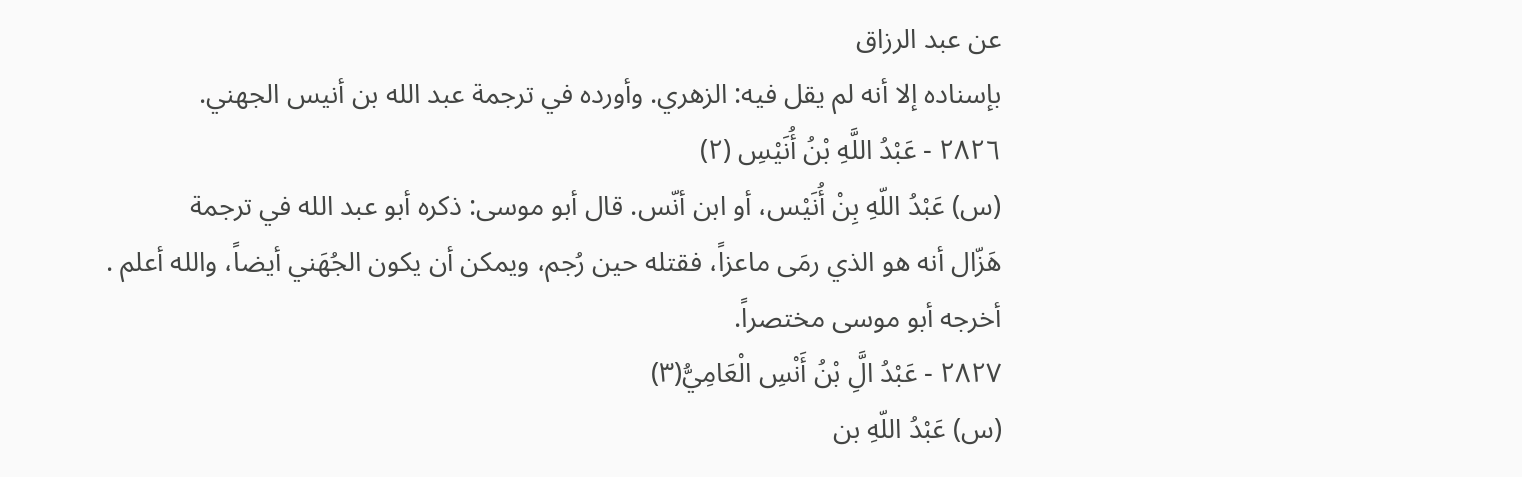عن عبد الرزاق
بإسناده إلا أنه لم يقل فيه: الزهري. وأورده في ترجمة عبد الله بن أنيس الجهني.
٢٨٢٦ - عَبْدُ اللَّهِ بْنُ أُنَيْسِ (٢)
(س) عَبْدُ اللّهِ بِنْ أُنَيْس، أو ابن أنّس. قال أبو موسى: ذكره أبو عبد الله في ترجمة
هَزّال أنه هو الذي رمَى ماعزاً، فقتله حين رُجم، ويمكن أن يكون الجُهَني أيضاً، والله أعلم .
أخرجه أبو موسى مختصراً.
٢٨٢٧ - عَبْدُ الَِّ بْنُ أَنْسِ الْعَامِيُّ(٣)
(س) عَبْدُ اللّهِ بن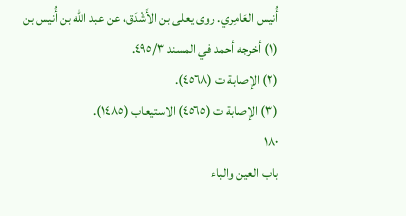أُنيس العَامِري. روى يعلى بن الأَشْدَق، عن عبد الله بن أُنيس بن
(١) أخرجه أحمد في المسند ٤٩٥/٣.
(٢) الإصابة ت (٤٥٦٨).
(٣) الإصابة ت (٤٥٦٥) الاستيعاب (١٤٨٥).
١٨٠
باب العين والباء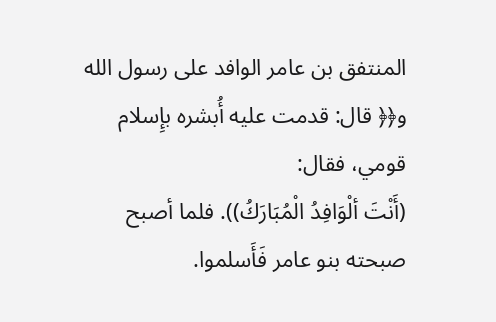المنتفق بن عامر الوافد على رسول الله و﴿﴿ قال: قدمت عليه أُبشره بإِسلام قومي، فقال:
(أَنْتَ ألْوَافِدُ الْمُبَارَكُ)). فلما أصبح صبحته بنو عامر فَأَسلموا.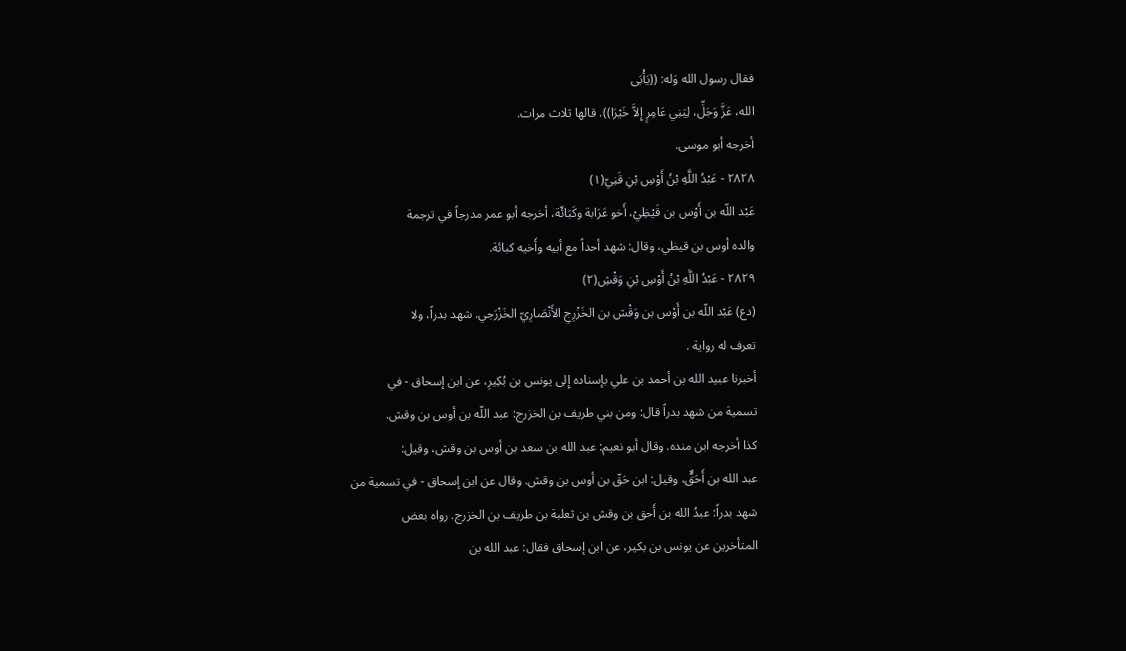فقال رسول الله وَله: ((يَأْبَى
الله، عَزَّ وَجَلِّ، لِيَنِي عَامِرٍ إِلاَّ خَيْرَا)). قالها ثلاث مرات.
أخرجه أبو موسى.
٢٨٢٨ - عَبْدُ اللَّهِ بْنُ أَوْسِ بْنِ قَنِيّ(١)
عَبْد اللّه بن أَوْس بن قَيْظِيْ، أَخو عَرَابة وكَبَائّة، أخرجه أبو عمر مدرجاً في ترجمة
والده أوس بن قيظي، وقال: شهد أحداً مع أبيه وأَخيه كبائة.
٢٨٢٩ - عَبْدُ اللَّهِ بْنُ أَوْسِ بْنِ وَقْشِ(٢)
(دع) عَبْد اللّه بن أَوْس بن وَقْش بن الخَزْرِجِ الأَنْصَارِيّ الخَزْرَجي. شهد بدراً، ولا
تعرف له رواية .
أخبرنا عبيد الله بن أحمد بن علي بإسناده إِلى يونس بن بُكِيرِ، عن ابن إسحاق - في
تسمية من شهد بدراً قال: ومن بني طريف بن الخزرج: عبد اللّه بن أوس بن وقش.
كذا أخرجه ابن منده. وقال أبو نعيم: عبد الله بن سعد بن أوس بن وقش، وقيل:
عبد الله بن أَحَقٌّ، وقيل: ابن حَقّ بن أوس بن وقش. وقال عن ابن إسحاق - في تسمية من
شهد بدراً: عبدُ الله بن أَحق بن وقش بن ثعلبة بن طريف بن الخزرج. رواه بعض
المتأخرين عن يونس بن بكير، عن ابن إسحاق فقال: عبد الله بن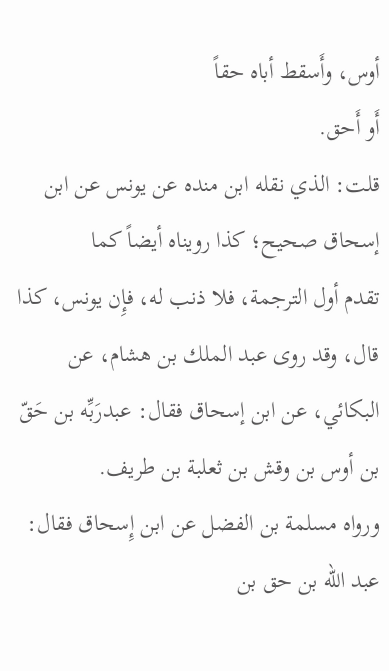أوس، وأَسقط أباه حقاً
أَو أَحق.
قلت: الذي نقله ابن منده عن يونس عن ابن إسحاق صحيح؛ كذا رويناه أيضاً كما
تقدم أول الترجمة، فلا ذنب له، فإِن يونس، كذا قال، وقد روى عبد الملك بن هشام، عن
البكائي، عن ابن إسحاق فقال: عبدرَبِّه بن حَقّ بن أوس بن وقش بن ثعلبة بن طريف.
ورواه مسلمة بن الفضل عن ابن إِسحاق فقال: عبد الله بن حق بن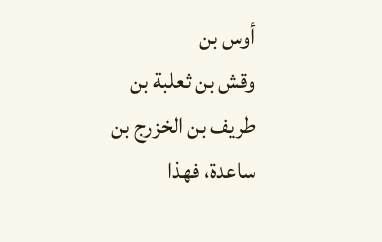أوس بن
وقش بن ثعلبة بن طريف بن الخزرج بن ساعدة، فهذا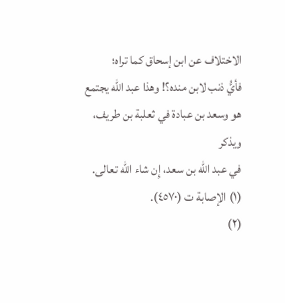الاختلاف عن ابن إسحاق كما تراه؛
فأيُّ ذنب لابن منده؟! وهذا عبد اللّه يجتمع هو وسعد بن عبادة في ثعلبة بن طريف، ويذكر
في عبد الله بن سعد، إِن شاء الله تعالى.
(١) الإصابة ت (٤٥٧٠).
(٢)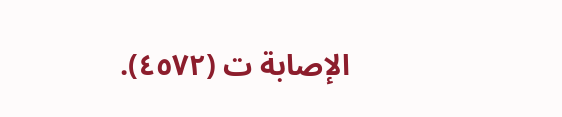الإصابة ت (٤٥٧٢).